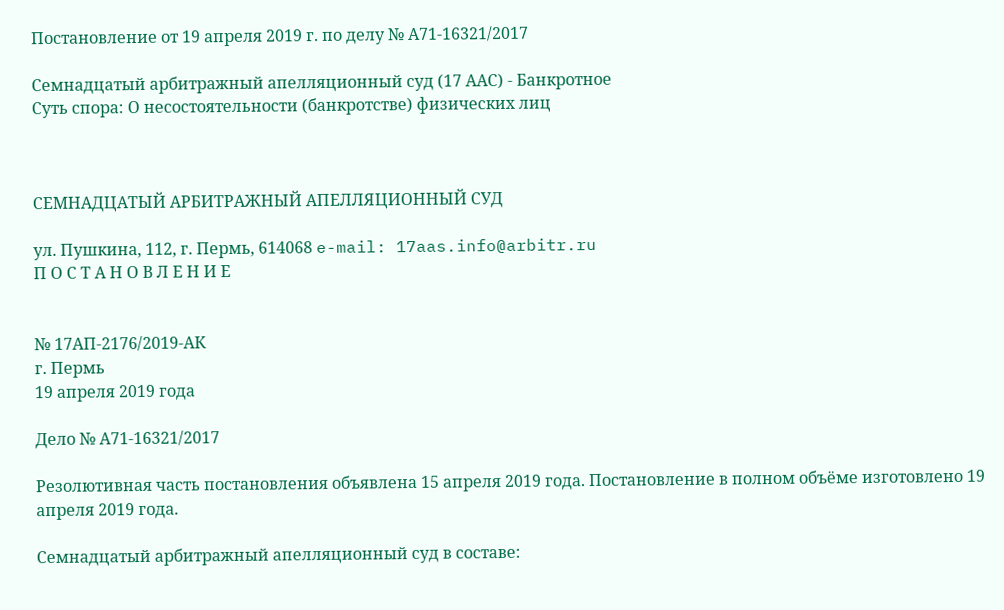Постановление от 19 апреля 2019 г. по делу № А71-16321/2017

Семнадцатый арбитражный апелляционный суд (17 ААС) - Банкротное
Суть спора: О несостоятельности (банкротстве) физических лиц



СЕМНАДЦАТЫЙ АРБИТРАЖНЫЙ АПЕЛЛЯЦИОННЫЙ СУД

ул. Пушкина, 112, г. Пермь, 614068 e-mail: 17aas.info@arbitr.ru
П О С Т А Н О В Л Е Н И Е


№ 17АП-2176/2019-АК
г. Пермь
19 апреля 2019 года

Дело № А71-16321/2017

Резолютивная часть постановления объявлена 15 апреля 2019 года. Постановление в полном объёме изготовлено 19 апреля 2019 года.

Семнадцатый арбитражный апелляционный суд в составе: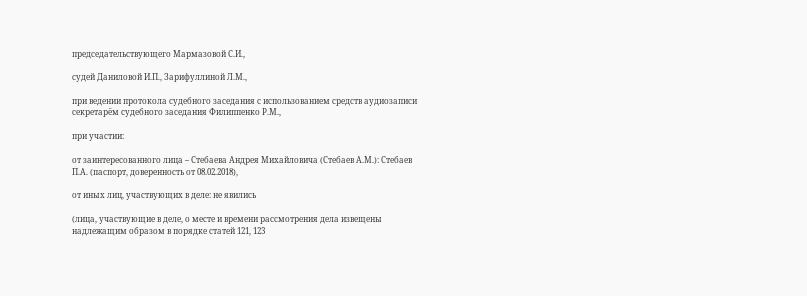председательствующего Мармазовой С.И.,

судей Даниловой И.П., Зарифуллиной Л.М.,

при ведении протокола судебного заседания с использованием средств аудиозаписи секретарём судебного заседания Филиппенко Р.М.,

при участии:

от заинтересованного лица – Стебаева Андрея Михайловича (Стебаев А.М.): Стебаев П.А. (паспорт, доверенность от 08.02.2018),

от иных лиц, участвующих в деле: не явились

(лица, участвующие в деле, о месте и времени рассмотрения дела извещены надлежащим образом в порядке статей 121, 123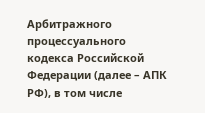Арбитражного процессуального кодекса Российской Федерации (далее – АПК РФ), в том числе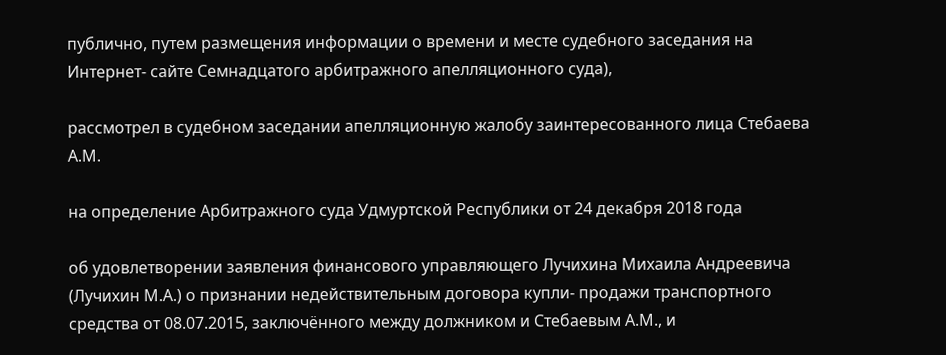публично, путем размещения информации о времени и месте судебного заседания на Интернет- сайте Семнадцатого арбитражного апелляционного суда),

рассмотрел в судебном заседании апелляционную жалобу заинтересованного лица Стебаева А.М.

на определение Арбитражного суда Удмуртской Республики от 24 декабря 2018 года

об удовлетворении заявления финансового управляющего Лучихина Михаила Андреевича (Лучихин М.А.) о признании недействительным договора купли- продажи транспортного средства от 08.07.2015, заключённого между должником и Стебаевым А.М., и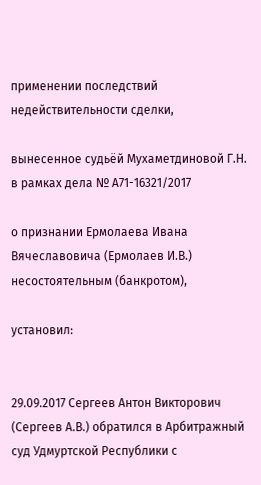применении последствий недействительности сделки,

вынесенное судьёй Мухаметдиновой Г.Н. в рамках дела № А71-16321/2017

о признании Ермолаева Ивана Вячеславовича (Ермолаев И.В.) несостоятельным (банкротом),

установил:


29.09.2017 Сергеев Антон Викторович (Сергеев А.В.) обратился в Арбитражный суд Удмуртской Республики с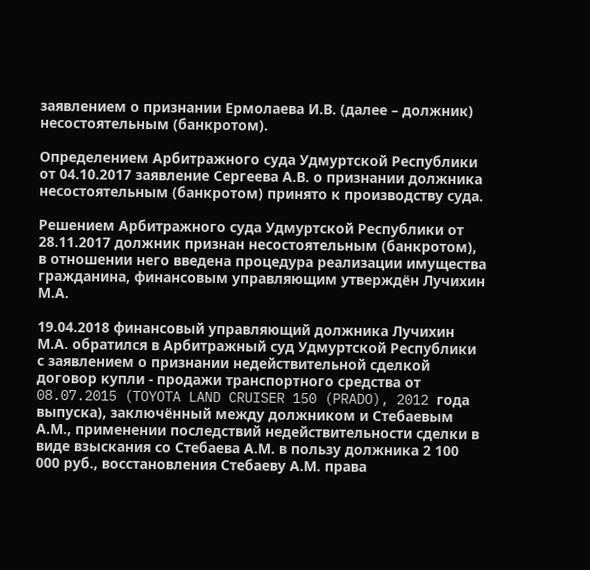заявлением о признании Ермолаева И.В. (далее – должник) несостоятельным (банкротом).

Определением Арбитражного суда Удмуртской Республики от 04.10.2017 заявление Сергеева А.В. о признании должника несостоятельным (банкротом) принято к производству суда.

Решением Арбитражного суда Удмуртской Республики от 28.11.2017 должник признан несостоятельным (банкротом), в отношении него введена процедура реализации имущества гражданина, финансовым управляющим утверждён Лучихин М.А.

19.04.2018 финансовый управляющий должника Лучихин М.А. обратился в Арбитражный суд Удмуртской Республики с заявлением о признании недействительной сделкой договор купли - продажи транспортного средства от 08.07.2015 (TOYOTA LAND CRUISER 150 (PRADO), 2012 года выпуска), заключённый между должником и Стебаевым А.М., применении последствий недействительности сделки в виде взыскания со Стебаева А.М. в пользу должника 2 100 000 руб., восстановления Стебаеву А.М. права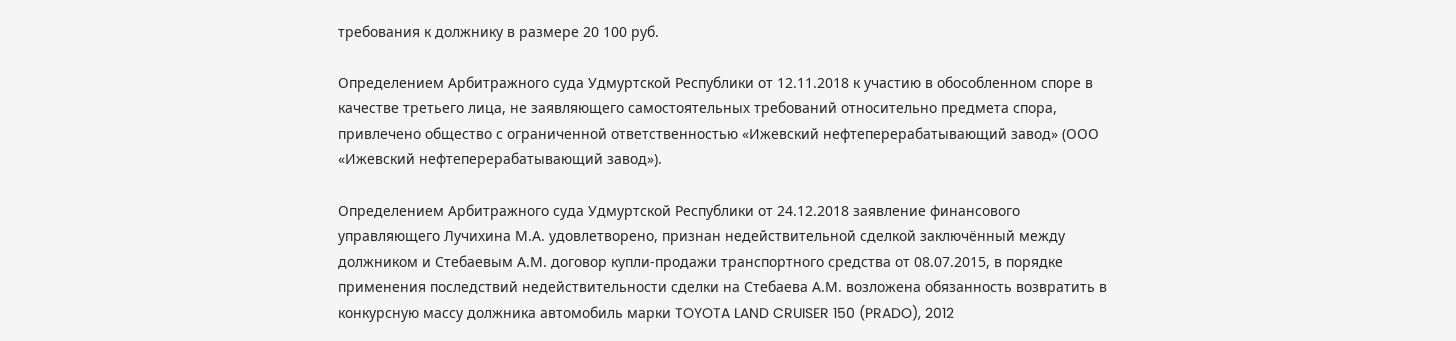требования к должнику в размере 20 100 руб.

Определением Арбитражного суда Удмуртской Республики от 12.11.2018 к участию в обособленном споре в качестве третьего лица, не заявляющего самостоятельных требований относительно предмета спора, привлечено общество с ограниченной ответственностью «Ижевский нефтеперерабатывающий завод» (ООО «Ижевский нефтеперерабатывающий завод»).

Определением Арбитражного суда Удмуртской Республики от 24.12.2018 заявление финансового управляющего Лучихина М.А. удовлетворено, признан недействительной сделкой заключённый между должником и Стебаевым А.М. договор купли-продажи транспортного средства от 08.07.2015, в порядке применения последствий недействительности сделки на Стебаева А.М. возложена обязанность возвратить в конкурсную массу должника автомобиль марки TOYOTA LAND CRUISER 150 (PRADO), 2012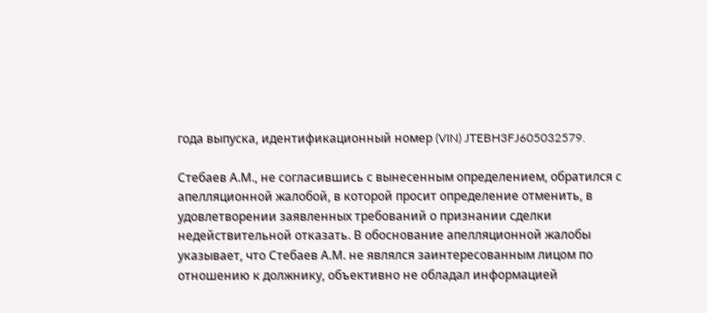года выпуска, идентификационный номер (VIN) JTEBH3FJ605032579.

Стебаев А.М., не согласившись с вынесенным определением, обратился с апелляционной жалобой, в которой просит определение отменить, в удовлетворении заявленных требований о признании сделки недействительной отказать. В обоснование апелляционной жалобы указывает, что Стебаев А.М. не являлся заинтересованным лицом по отношению к должнику, объективно не обладал информацией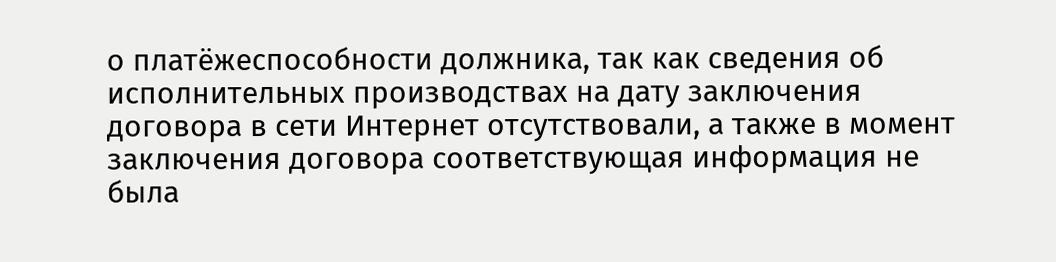о платёжеспособности должника, так как сведения об исполнительных производствах на дату заключения договора в сети Интернет отсутствовали, а также в момент заключения договора соответствующая информация не была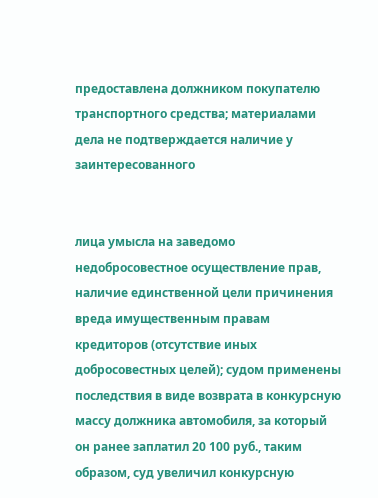предоставлена должником покупателю транспортного средства; материалами дела не подтверждается наличие у заинтересованного


лица умысла на заведомо недобросовестное осуществление прав, наличие единственной цели причинения вреда имущественным правам кредиторов (отсутствие иных добросовестных целей); судом применены последствия в виде возврата в конкурсную массу должника автомобиля, за который он ранее заплатил 20 100 руб., таким образом, суд увеличил конкурсную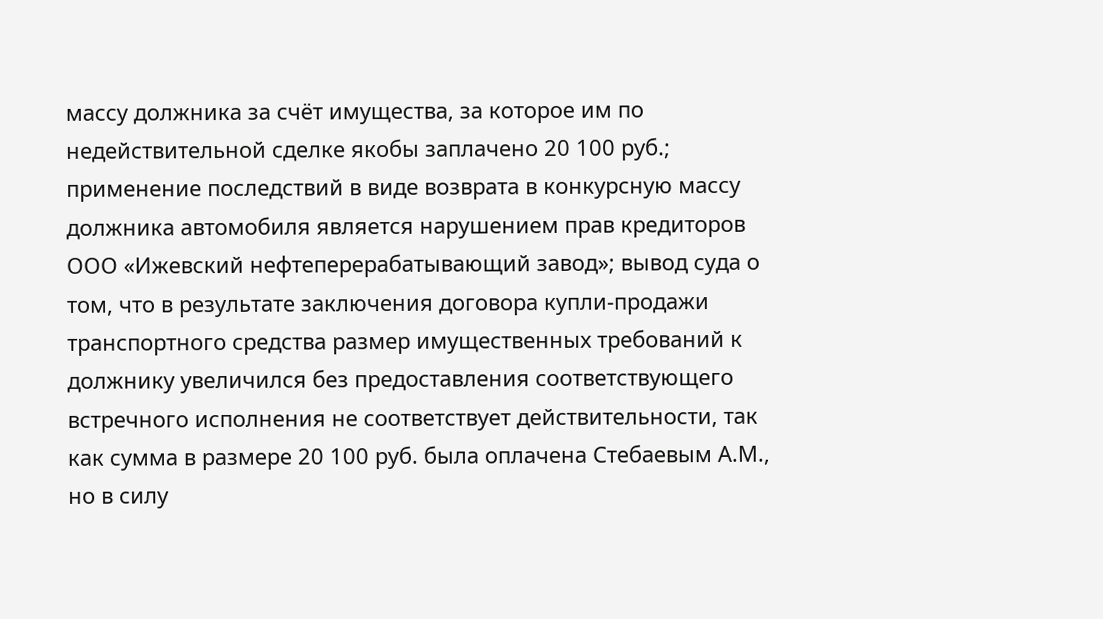массу должника за счёт имущества, за которое им по недействительной сделке якобы заплачено 20 100 руб.; применение последствий в виде возврата в конкурсную массу должника автомобиля является нарушением прав кредиторов ООО «Ижевский нефтеперерабатывающий завод»; вывод суда о том, что в результате заключения договора купли-продажи транспортного средства размер имущественных требований к должнику увеличился без предоставления соответствующего встречного исполнения не соответствует действительности, так как сумма в размере 20 100 руб. была оплачена Стебаевым А.М., но в силу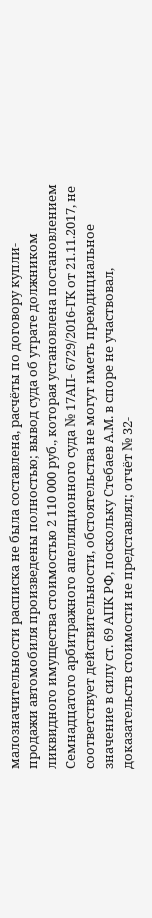малозначительности расписка не была составлена, расчёты по договору купли- продажи автомобиля произведены полностью; вывод суда об утрате должником ликвидного имущества стоимостью 2 110 000 руб., которая установлена постановлением Семнадцатого арбитражного апелляционного суда № 17АП- 6729/2016-ГК от 21.11.2017, не соответствует действительности, обстоятельства не могут иметь преюдициальное значение в силу ст. 69 АПК РФ, поскольку Стебаев А.М. в споре не участвовал, доказательств стоимости не представлял; отчёт № 32-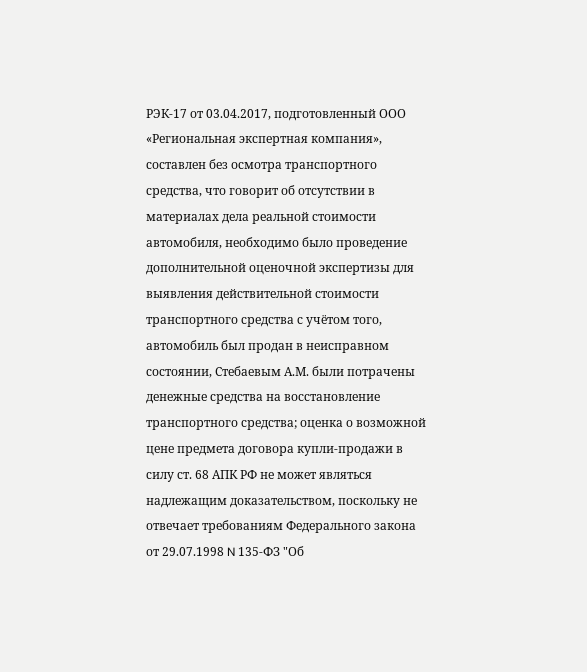РЭК-17 от 03.04.2017, подготовленный ООО «Региональная экспертная компания», составлен без осмотра транспортного средства, что говорит об отсутствии в материалах дела реальной стоимости автомобиля, необходимо было проведение дополнительной оценочной экспертизы для выявления действительной стоимости транспортного средства с учётом того, автомобиль был продан в неисправном состоянии, Стебаевым А.М. были потрачены денежные средства на восстановление транспортного средства; оценка о возможной цене предмета договора купли-продажи в силу ст. 68 АПК РФ не может являться надлежащим доказательством, поскольку не отвечает требованиям Федерального закона от 29.07.1998 N 135-ФЗ "Об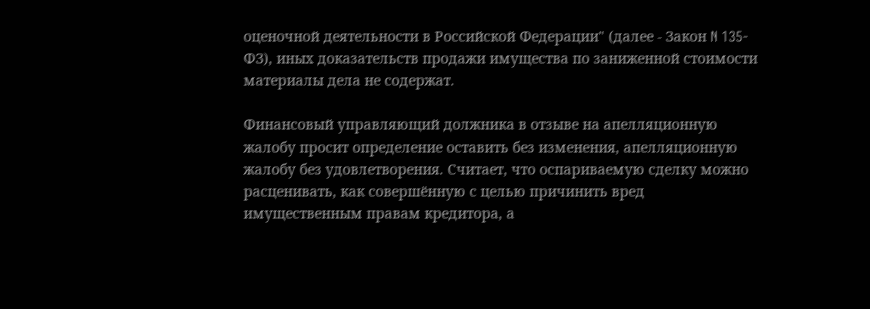оценочной деятельности в Российской Федерации" (далее - Закон N 135-ФЗ), иных доказательств продажи имущества по заниженной стоимости материалы дела не содержат.

Финансовый управляющий должника в отзыве на апелляционную жалобу просит определение оставить без изменения, апелляционную жалобу без удовлетворения. Считает, что оспариваемую сделку можно расценивать, как совершённую с целью причинить вред имущественным правам кредитора, а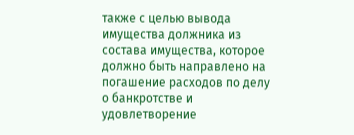также с целью вывода имущества должника из состава имущества, которое должно быть направлено на погашение расходов по делу о банкротстве и удовлетворение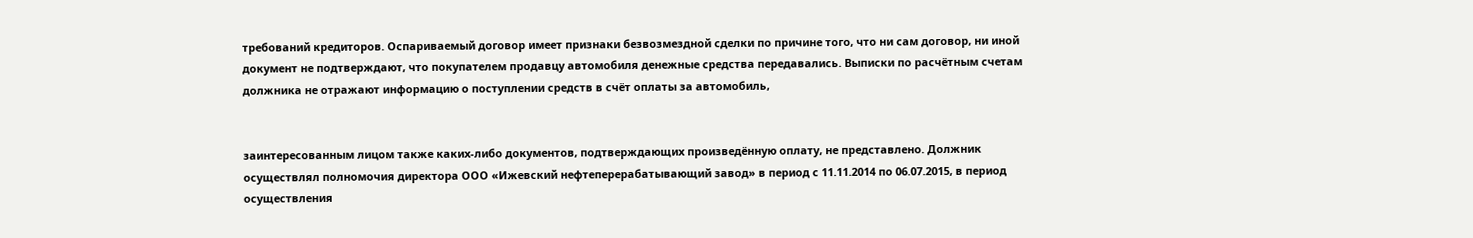требований кредиторов. Оспариваемый договор имеет признаки безвозмездной сделки по причине того, что ни сам договор, ни иной документ не подтверждают, что покупателем продавцу автомобиля денежные средства передавались. Выписки по расчётным счетам должника не отражают информацию о поступлении средств в счёт оплаты за автомобиль,


заинтересованным лицом также каких-либо документов, подтверждающих произведённую оплату, не представлено. Должник осуществлял полномочия директора ООО «Ижевский нефтеперерабатывающий завод» в период с 11.11.2014 по 06.07.2015, в период осуществления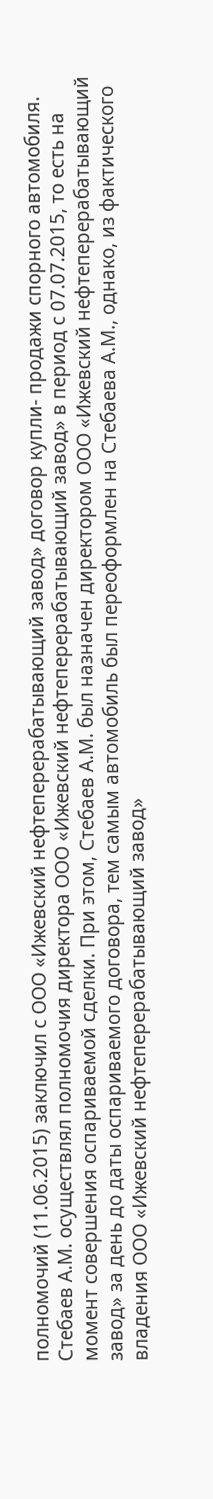полномочий (11.06.2015) заключил с ООО «Ижевский нефтеперерабатывающий завод» договор купли- продажи спорного автомобиля. Стебаев А.М. осуществлял полномочия директора ООО «Ижевский нефтеперерабатывающий завод» в период с 07.07.2015, то есть на момент совершения оспариваемой сделки. При этом, Стебаев А.М. был назначен директором ООО «Ижевский нефтеперерабатывающий завод» за день до даты оспариваемого договора, тем самым автомобиль был переоформлен на Стебаева А.М., однако, из фактического владения ООО «Ижевский нефтеперерабатывающий завод»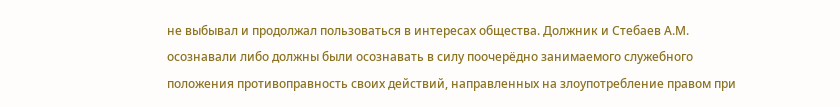не выбывал и продолжал пользоваться в интересах общества. Должник и Стебаев А.М. осознавали либо должны были осознавать в силу поочерёдно занимаемого служебного положения противоправность своих действий, направленных на злоупотребление правом при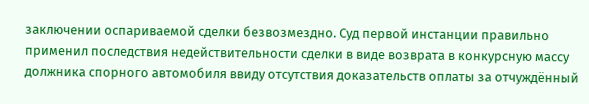заключении оспариваемой сделки безвозмездно. Суд первой инстанции правильно применил последствия недействительности сделки в виде возврата в конкурсную массу должника спорного автомобиля ввиду отсутствия доказательств оплаты за отчуждённый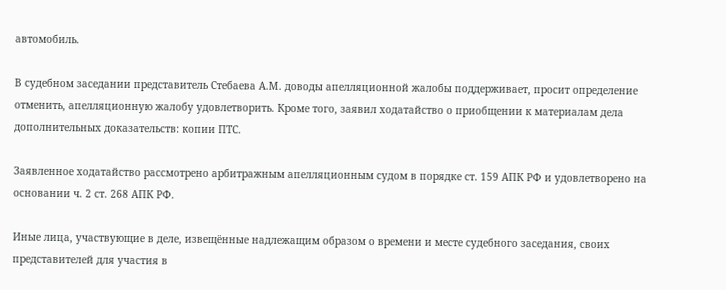автомобиль.

В судебном заседании представитель Стебаева А.М. доводы апелляционной жалобы поддерживает, просит определение отменить, апелляционную жалобу удовлетворить. Кроме того, заявил ходатайство о приобщении к материалам дела дополнительных доказательств: копии ПТС.

Заявленное ходатайство рассмотрено арбитражным апелляционным судом в порядке ст. 159 АПК РФ и удовлетворено на основании ч. 2 ст. 268 АПК РФ.

Иные лица, участвующие в деле, извещённые надлежащим образом о времени и месте судебного заседания, своих представителей для участия в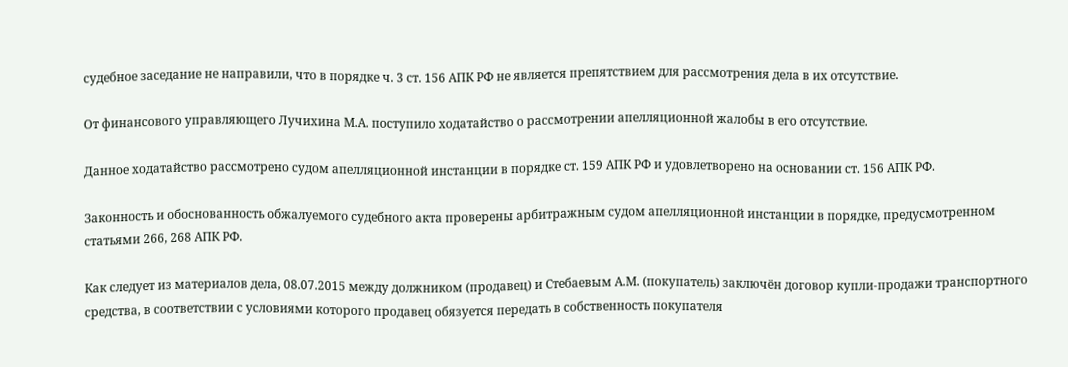судебное заседание не направили, что в порядке ч. 3 ст. 156 АПК РФ не является препятствием для рассмотрения дела в их отсутствие.

От финансового управляющего Лучихина М.А. поступило ходатайство о рассмотрении апелляционной жалобы в его отсутствие.

Данное ходатайство рассмотрено судом апелляционной инстанции в порядке ст. 159 АПК РФ и удовлетворено на основании ст. 156 АПК РФ.

Законность и обоснованность обжалуемого судебного акта проверены арбитражным судом апелляционной инстанции в порядке, предусмотренном статьями 266, 268 АПК РФ.

Как следует из материалов дела, 08.07.2015 между должником (продавец) и Стебаевым А.М. (покупатель) заключён договор купли-продажи транспортного средства, в соответствии с условиями которого продавец обязуется передать в собственность покупателя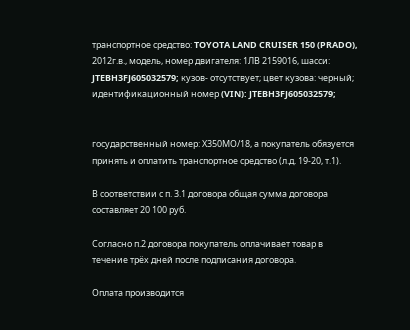транспортное средство: TOYOTA LAND CRUISER 150 (PRADO), 2012г.в., модель, номер двигателя: 1ЛВ 2159016, шасси: JTEBH3FJ605032579; кузов- отсутствует; цвет кузова: черный; идентификационный номер (VIN): JTEBH3FJ605032579;


государственный номер: Х350МО/18, а покупатель обязуется принять и оплатить транспортное средство (л.д. 19-20, т.1).

В соответствии с п. 3.1 договора общая сумма договора составляет 20 100 руб.

Согласно п.2 договора покупатель оплачивает товар в течение трёх дней после подписания договора.

Оплата производится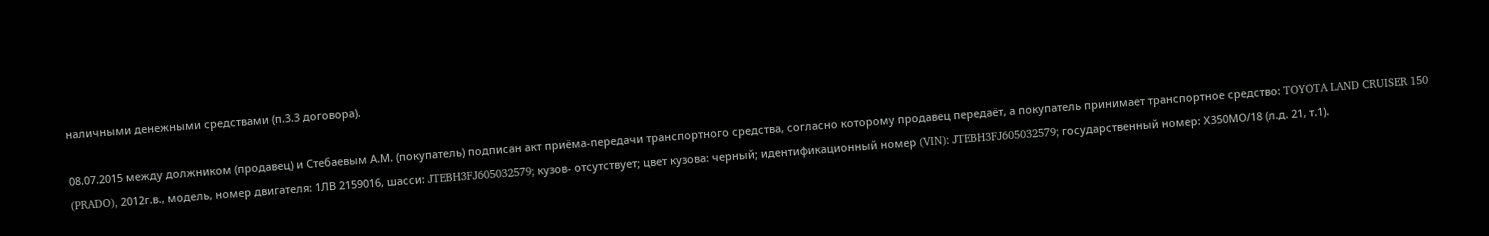наличными денежными средствами (п.3.3 договора).

08.07.2015 между должником (продавец) и Стебаевым А.М. (покупатель) подписан акт приёма-передачи транспортного средства, согласно которому продавец передаёт, а покупатель принимает транспортное средство: TOYOTA LAND CRUISER 150 (PRADO), 2012г.в., модель, номер двигателя: 1ЛВ 2159016, шасси: JTEBH3FJ605032579; кузов- отсутствует; цвет кузова: черный; идентификационный номер (VIN): JTEBH3FJ605032579; государственный номер: Х350МО/18 (л.д. 21, т.1).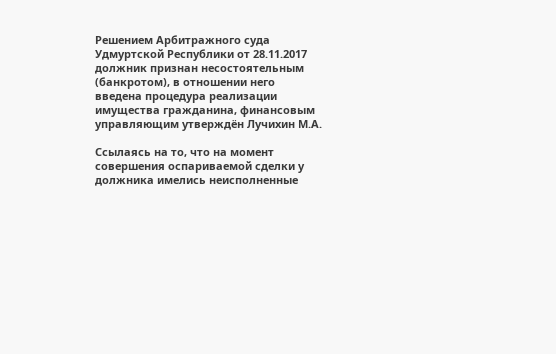Решением Арбитражного суда Удмуртской Республики от 28.11.2017 должник признан несостоятельным (банкротом), в отношении него введена процедура реализации имущества гражданина, финансовым управляющим утверждён Лучихин М.А.

Ссылаясь на то, что на момент совершения оспариваемой сделки у должника имелись неисполненные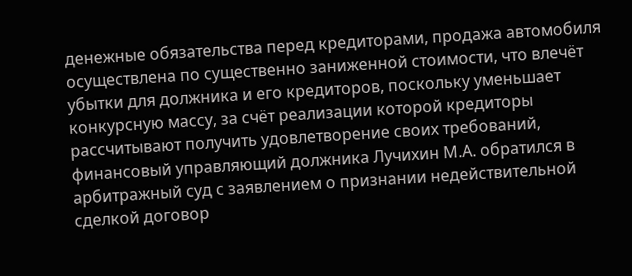денежные обязательства перед кредиторами, продажа автомобиля осуществлена по существенно заниженной стоимости, что влечёт убытки для должника и его кредиторов, поскольку уменьшает конкурсную массу, за счёт реализации которой кредиторы рассчитывают получить удовлетворение своих требований, финансовый управляющий должника Лучихин М.А. обратился в арбитражный суд с заявлением о признании недействительной сделкой договор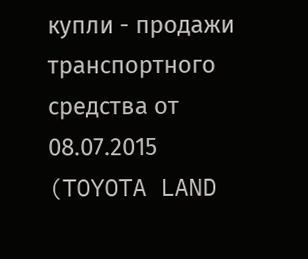купли - продажи транспортного средства от 08.07.2015 (TOYOTA LAND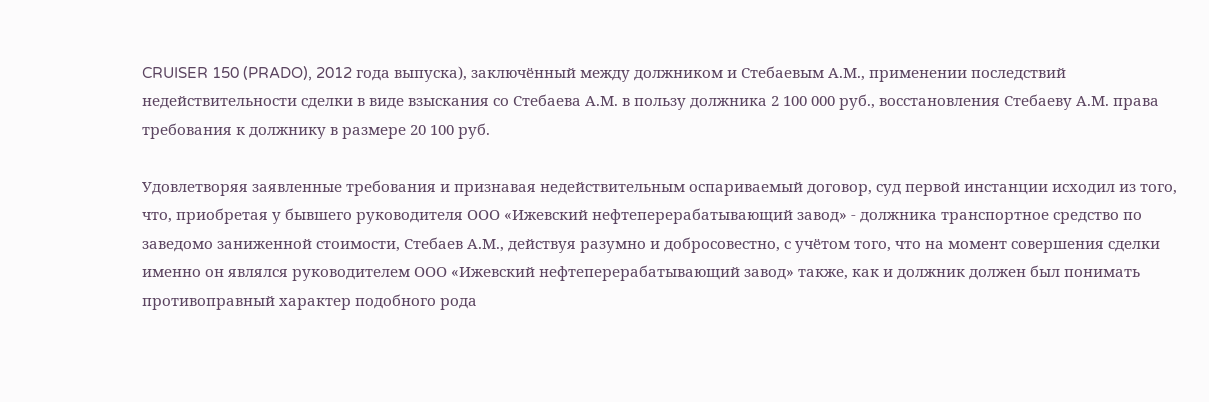CRUISER 150 (PRADO), 2012 года выпуска), заключённый между должником и Стебаевым А.М., применении последствий недействительности сделки в виде взыскания со Стебаева А.М. в пользу должника 2 100 000 руб., восстановления Стебаеву А.М. права требования к должнику в размере 20 100 руб.

Удовлетворяя заявленные требования и признавая недействительным оспариваемый договор, суд первой инстанции исходил из того, что, приобретая у бывшего руководителя ООО «Ижевский нефтеперерабатывающий завод» - должника транспортное средство по заведомо заниженной стоимости, Стебаев А.М., действуя разумно и добросовестно, с учётом того, что на момент совершения сделки именно он являлся руководителем ООО «Ижевский нефтеперерабатывающий завод» также, как и должник должен был понимать противоправный характер подобного рода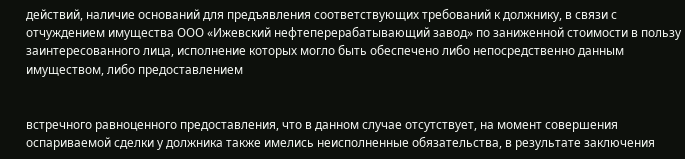действий, наличие оснований для предъявления соответствующих требований к должнику, в связи с отчуждением имущества ООО «Ижевский нефтеперерабатывающий завод» по заниженной стоимости в пользу заинтересованного лица, исполнение которых могло быть обеспечено либо непосредственно данным имуществом, либо предоставлением


встречного равноценного предоставления, что в данном случае отсутствует, на момент совершения оспариваемой сделки у должника также имелись неисполненные обязательства, в результате заключения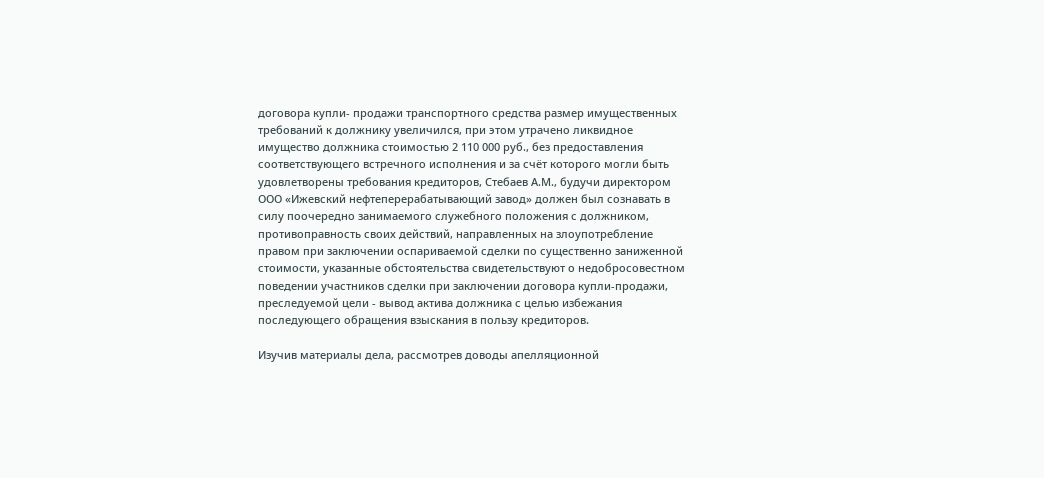договора купли- продажи транспортного средства размер имущественных требований к должнику увеличился, при этом утрачено ликвидное имущество должника стоимостью 2 110 000 руб., без предоставления соответствующего встречного исполнения и за счёт которого могли быть удовлетворены требования кредиторов, Стебаев А.М., будучи директором ООО «Ижевский нефтеперерабатывающий завод» должен был сознавать в силу поочередно занимаемого служебного положения с должником, противоправность своих действий, направленных на злоупотребление правом при заключении оспариваемой сделки по существенно заниженной стоимости, указанные обстоятельства свидетельствуют о недобросовестном поведении участников сделки при заключении договора купли-продажи, преследуемой цели - вывод актива должника с целью избежания последующего обращения взыскания в пользу кредиторов.

Изучив материалы дела, рассмотрев доводы апелляционной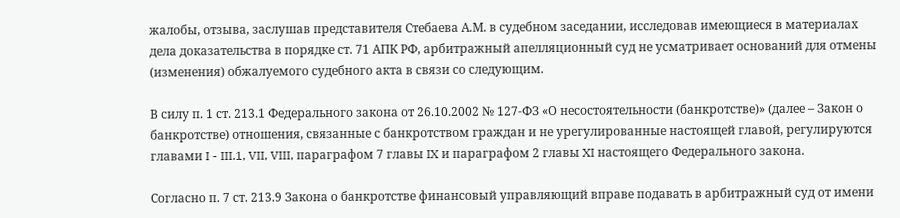жалобы, отзыва, заслушав представителя Стебаева А.М. в судебном заседании, исследовав имеющиеся в материалах дела доказательства в порядке ст. 71 АПК РФ, арбитражный апелляционный суд не усматривает оснований для отмены (изменения) обжалуемого судебного акта в связи со следующим.

В силу п. 1 ст. 213.1 Федерального закона от 26.10.2002 № 127-ФЗ «О несостоятельности (банкротстве)» (далее – Закон о банкротстве) отношения, связанные с банкротством граждан и не урегулированные настоящей главой, регулируются главами I - III.1, VII, VIII, параграфом 7 главы IX и параграфом 2 главы XI настоящего Федерального закона.

Согласно п. 7 ст. 213.9 Закона о банкротстве финансовый управляющий вправе подавать в арбитражный суд от имени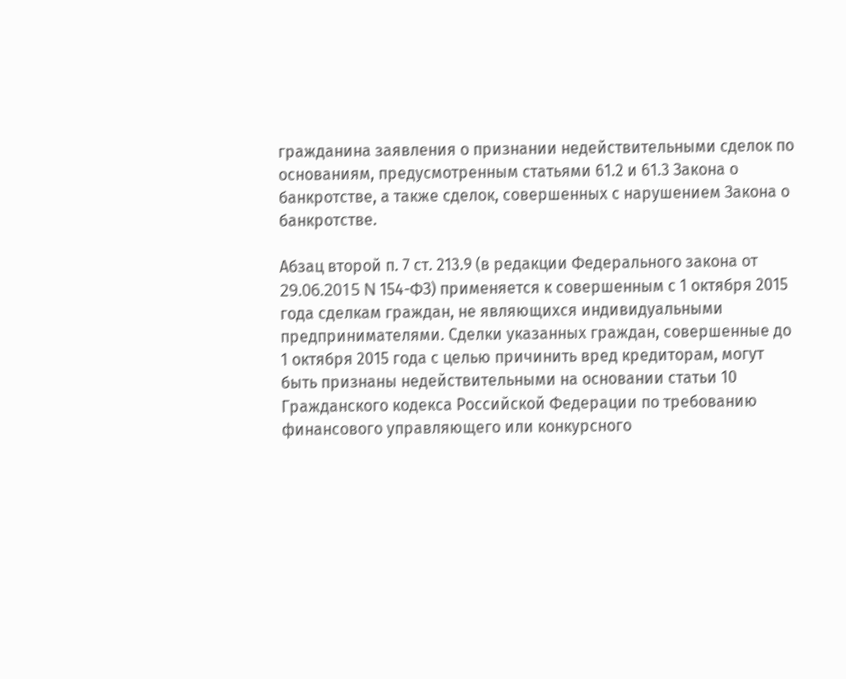гражданина заявления о признании недействительными сделок по основаниям, предусмотренным статьями 61.2 и 61.3 Закона о банкротстве, а также сделок, совершенных с нарушением Закона о банкротстве.

Абзац второй п. 7 ст. 213.9 (в редакции Федерального закона от 29.06.2015 N 154-ФЗ) применяется к совершенным с 1 октября 2015 года сделкам граждан, не являющихся индивидуальными предпринимателями. Сделки указанных граждан, совершенные до 1 октября 2015 года с целью причинить вред кредиторам, могут быть признаны недействительными на основании статьи 10 Гражданского кодекса Российской Федерации по требованию финансового управляющего или конкурсного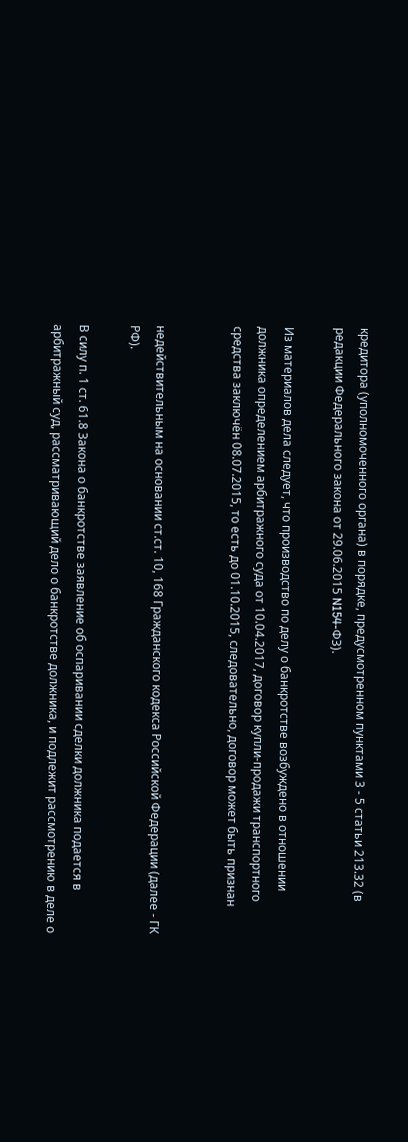кредитора (уполномоченного органа) в порядке, предусмотренном пунктами 3 - 5 статьи 213.32 (в редакции Федерального закона от 29.06.2015 N154-ФЗ).

Из материалов дела следует, что производство по делу о банкротстве возбуждено в отношении должника определением арбитражного суда от 10.04.2017, договор купли-продажи транспортного средства заключён 08.07.2015, то есть до 01.10.2015, следовательно, договор может быть признан


недействительным на основании ст.ст. 10, 168 Гражданского кодекса Российской Федерации (далее - ГК РФ).

В силу п. 1 ст. 61.8 Закона о банкротстве заявление об оспаривании сделки должника подается в арбитражный суд, рассматривающий дело о банкротстве должника, и подлежит рассмотрению в деле о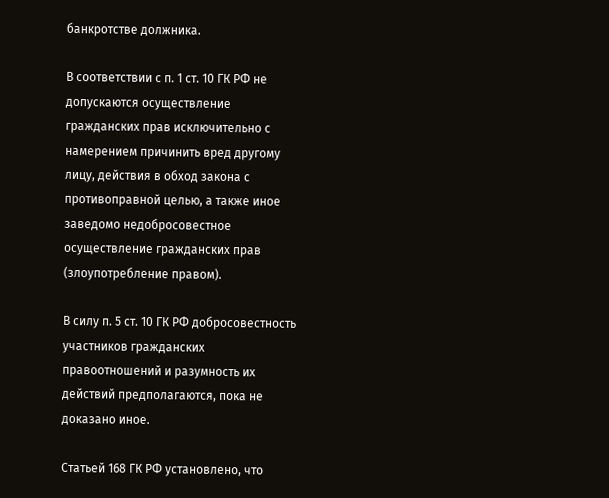банкротстве должника.

В соответствии с п. 1 ст. 10 ГК РФ не допускаются осуществление гражданских прав исключительно с намерением причинить вред другому лицу, действия в обход закона с противоправной целью, а также иное заведомо недобросовестное осуществление гражданских прав (злоупотребление правом).

В силу п. 5 ст. 10 ГК РФ добросовестность участников гражданских правоотношений и разумность их действий предполагаются, пока не доказано иное.

Статьей 168 ГК РФ установлено, что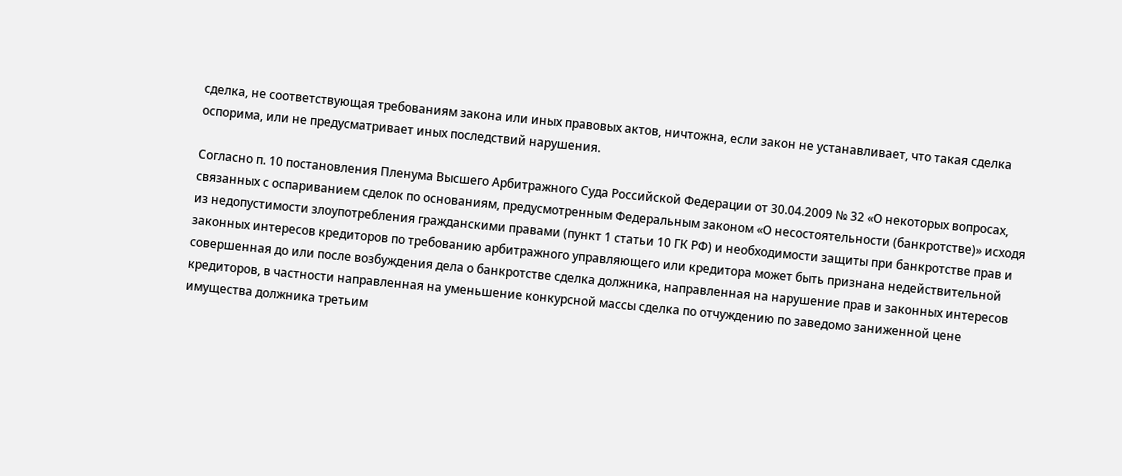сделка, не соответствующая требованиям закона или иных правовых актов, ничтожна, если закон не устанавливает, что такая сделка оспорима, или не предусматривает иных последствий нарушения.

Согласно п. 10 постановления Пленума Высшего Арбитражного Суда Российской Федерации от 30.04.2009 № 32 «О некоторых вопросах, связанных с оспариванием сделок по основаниям, предусмотренным Федеральным законом «О несостоятельности (банкротстве)» исходя из недопустимости злоупотребления гражданскими правами (пункт 1 статьи 10 ГК РФ) и необходимости защиты при банкротстве прав и законных интересов кредиторов по требованию арбитражного управляющего или кредитора может быть признана недействительной совершенная до или после возбуждения дела о банкротстве сделка должника, направленная на нарушение прав и законных интересов кредиторов, в частности направленная на уменьшение конкурсной массы сделка по отчуждению по заведомо заниженной цене имущества должника третьим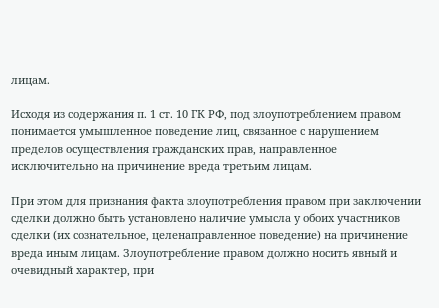лицам.

Исходя из содержания п. 1 ст. 10 ГК РФ, под злоупотреблением правом понимается умышленное поведение лиц, связанное с нарушением пределов осуществления гражданских прав, направленное исключительно на причинение вреда третьим лицам.

При этом для признания факта злоупотребления правом при заключении сделки должно быть установлено наличие умысла у обоих участников сделки (их сознательное, целенаправленное поведение) на причинение вреда иным лицам. Злоупотребление правом должно носить явный и очевидный характер, при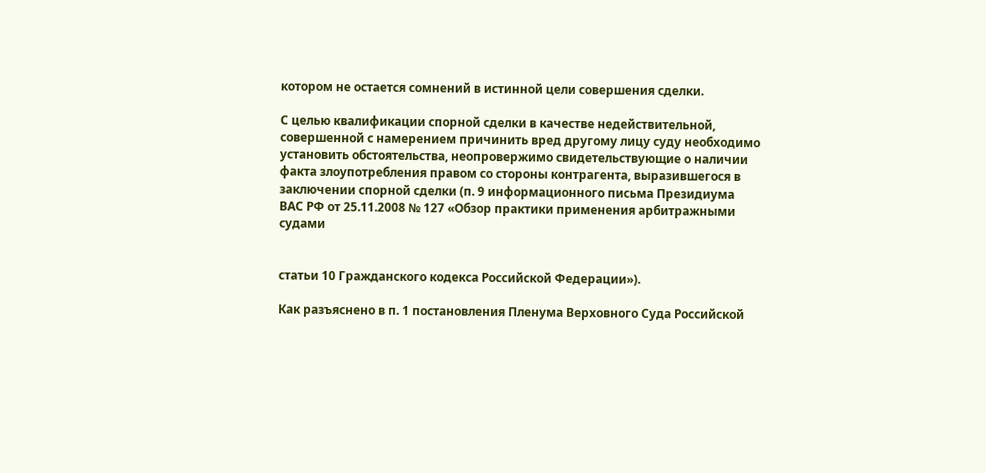котором не остается сомнений в истинной цели совершения сделки.

С целью квалификации спорной сделки в качестве недействительной, совершенной с намерением причинить вред другому лицу суду необходимо установить обстоятельства, неопровержимо свидетельствующие о наличии факта злоупотребления правом со стороны контрагента, выразившегося в заключении спорной сделки (п. 9 информационного письма Президиума ВАС РФ от 25.11.2008 № 127 «Обзор практики применения арбитражными судами


статьи 10 Гражданского кодекса Российской Федерации»).

Как разъяснено в п. 1 постановления Пленума Верховного Суда Российской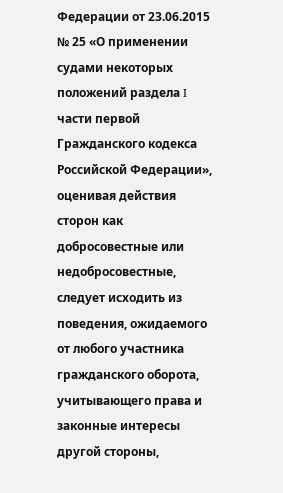Федерации от 23.06.2015 № 25 «О применении судами некоторых положений раздела I части первой Гражданского кодекса Российской Федерации», оценивая действия сторон как добросовестные или недобросовестные, следует исходить из поведения, ожидаемого от любого участника гражданского оборота, учитывающего права и законные интересы другой стороны,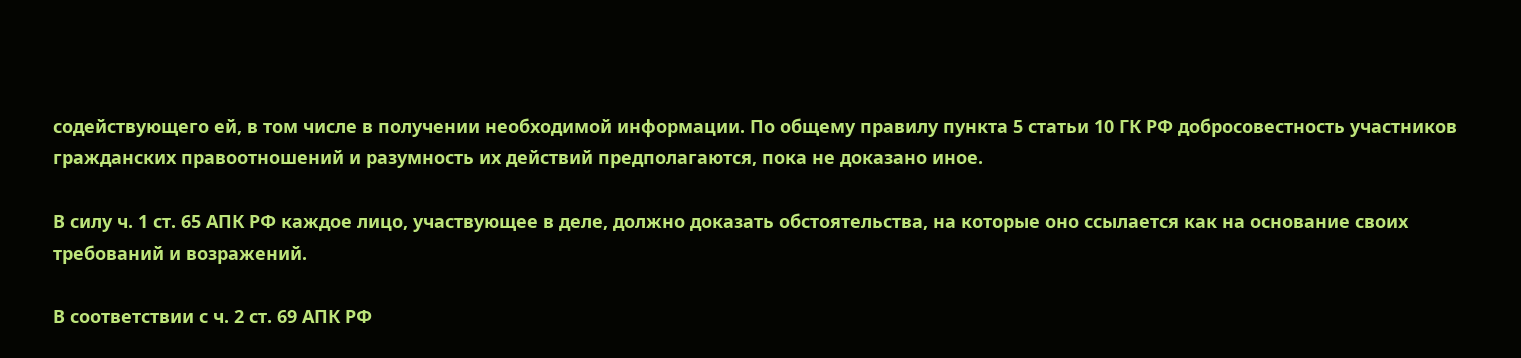содействующего ей, в том числе в получении необходимой информации. По общему правилу пункта 5 статьи 10 ГК РФ добросовестность участников гражданских правоотношений и разумность их действий предполагаются, пока не доказано иное.

В силу ч. 1 ст. 65 АПК РФ каждое лицо, участвующее в деле, должно доказать обстоятельства, на которые оно ссылается как на основание своих требований и возражений.

В соответствии с ч. 2 ст. 69 АПК РФ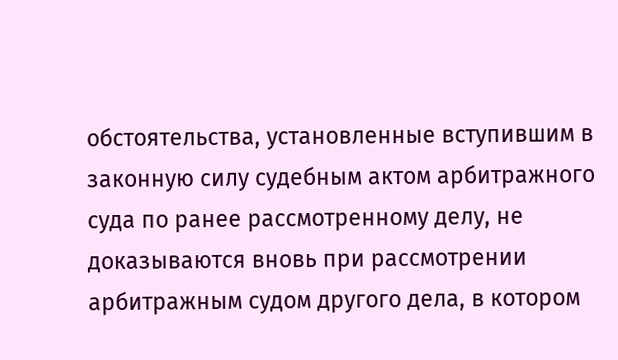обстоятельства, установленные вступившим в законную силу судебным актом арбитражного суда по ранее рассмотренному делу, не доказываются вновь при рассмотрении арбитражным судом другого дела, в котором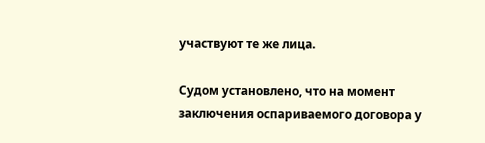участвуют те же лица.

Судом установлено, что на момент заключения оспариваемого договора у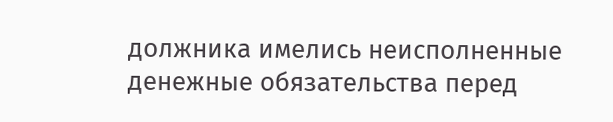должника имелись неисполненные денежные обязательства перед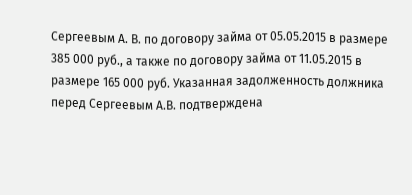Сергеевым А. В. по договору займа от 05.05.2015 в размере 385 000 руб., а также по договору займа от 11.05.2015 в размере 165 000 руб. Указанная задолженность должника перед Сергеевым А.В. подтверждена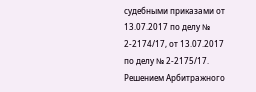судебными приказами от 13.07.2017 по делу № 2-2174/17, от 13.07.2017 по делу № 2-2175/17. Решением Арбитражного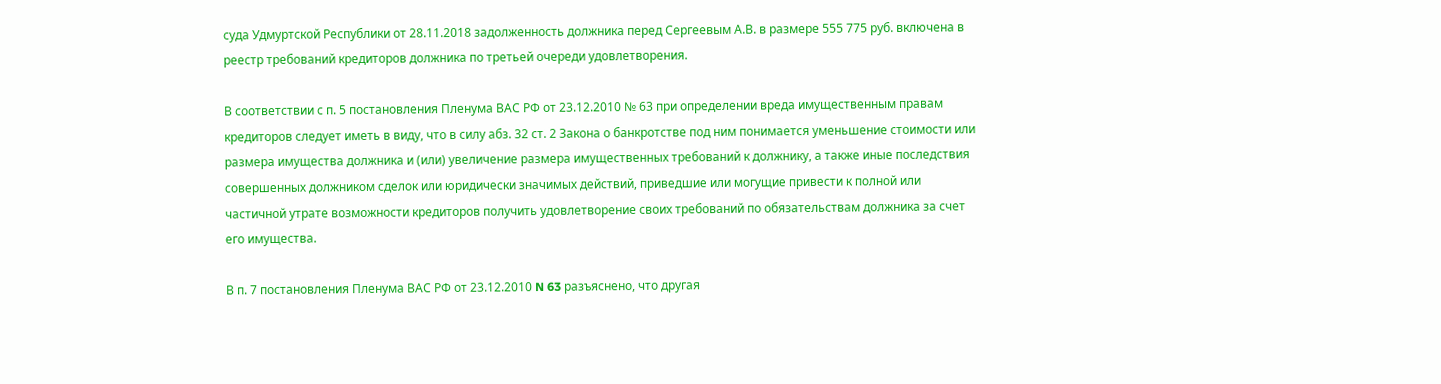суда Удмуртской Республики от 28.11.2018 задолженность должника перед Сергеевым А.В. в размере 555 775 руб. включена в реестр требований кредиторов должника по третьей очереди удовлетворения.

В соответствии с п. 5 постановления Пленума ВАС РФ от 23.12.2010 № 63 при определении вреда имущественным правам кредиторов следует иметь в виду, что в силу абз. 32 ст. 2 Закона о банкротстве под ним понимается уменьшение стоимости или размера имущества должника и (или) увеличение размера имущественных требований к должнику, а также иные последствия совершенных должником сделок или юридически значимых действий, приведшие или могущие привести к полной или частичной утрате возможности кредиторов получить удовлетворение своих требований по обязательствам должника за счет его имущества.

В п. 7 постановления Пленума ВАС РФ от 23.12.2010 N 63 разъяснено, что другая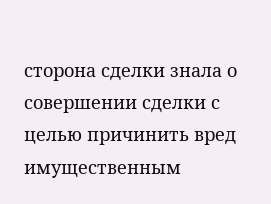сторона сделки знала о совершении сделки с целью причинить вред имущественным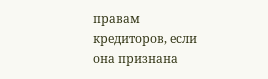правам кредиторов, если она признана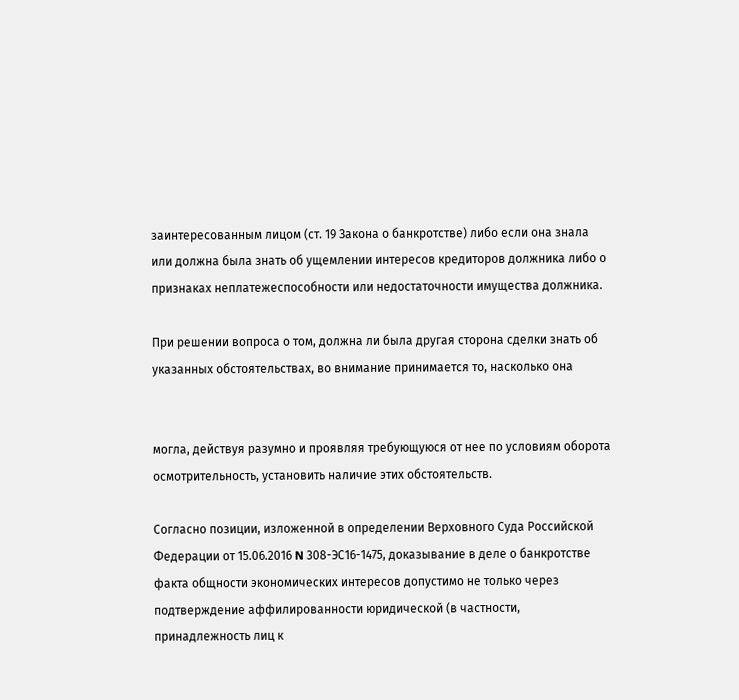заинтересованным лицом (ст. 19 Закона о банкротстве) либо если она знала или должна была знать об ущемлении интересов кредиторов должника либо о признаках неплатежеспособности или недостаточности имущества должника.

При решении вопроса о том, должна ли была другая сторона сделки знать об указанных обстоятельствах, во внимание принимается то, насколько она


могла, действуя разумно и проявляя требующуюся от нее по условиям оборота осмотрительность, установить наличие этих обстоятельств.

Согласно позиции, изложенной в определении Верховного Суда Российской Федерации от 15.06.2016 N 308-ЭС16-1475, доказывание в деле о банкротстве факта общности экономических интересов допустимо не только через подтверждение аффилированности юридической (в частности, принадлежность лиц к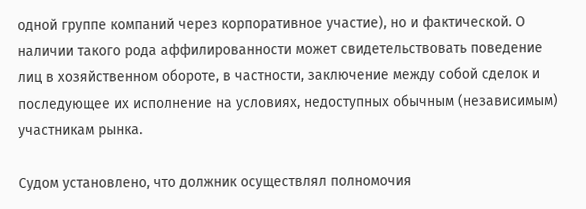одной группе компаний через корпоративное участие), но и фактической. О наличии такого рода аффилированности может свидетельствовать поведение лиц в хозяйственном обороте, в частности, заключение между собой сделок и последующее их исполнение на условиях, недоступных обычным (независимым) участникам рынка.

Судом установлено, что должник осуществлял полномочия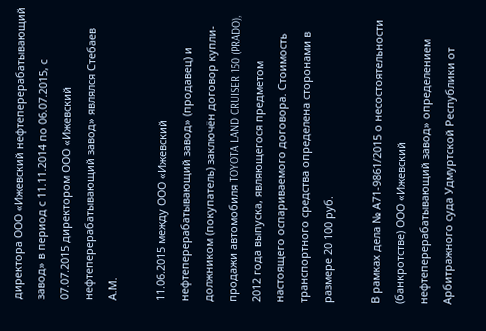директора ООО «Ижевский нефтеперерабатывающий завод» в период с 11.11.2014 по 06.07.2015, с 07.07.2015 директором ООО «Ижевский нефтеперерабатывающий завод» являлся Стебаев А.М.

11.06.2015 между ООО «Ижевский нефтеперерабатывающий завод» (продавец) и должником (покупатель) заключён договор купли-продажи автомобиля TOYOTA LAND CRUISER 150 (PRADO), 2012 года выпуска, являющегося предметом настоящего оспариваемого договора. Стоимость транспортного средства определена сторонами в размере 20 100 руб.

В рамках дела № А71-9861/2015 о несостоятельности (банкротстве) ООО «Ижевский нефтеперерабатывающий завод» определением Арбитражного суда Удмуртской Республики от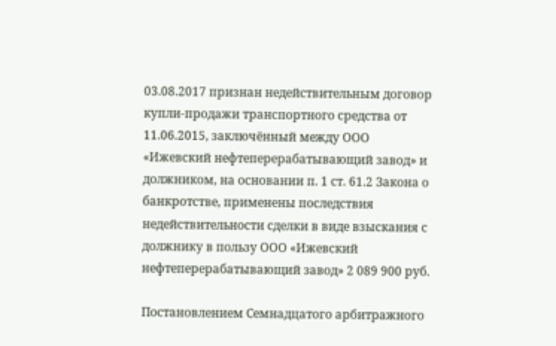03.08.2017 признан недействительным договор купли-продажи транспортного средства от 11.06.2015, заключённый между ООО «Ижевский нефтеперерабатывающий завод» и должником, на основании п. 1 ст. 61.2 Закона о банкротстве, применены последствия недействительности сделки в виде взыскания с должнику в пользу ООО «Ижевский нефтеперерабатывающий завод» 2 089 900 руб.

Постановлением Семнадцатого арбитражного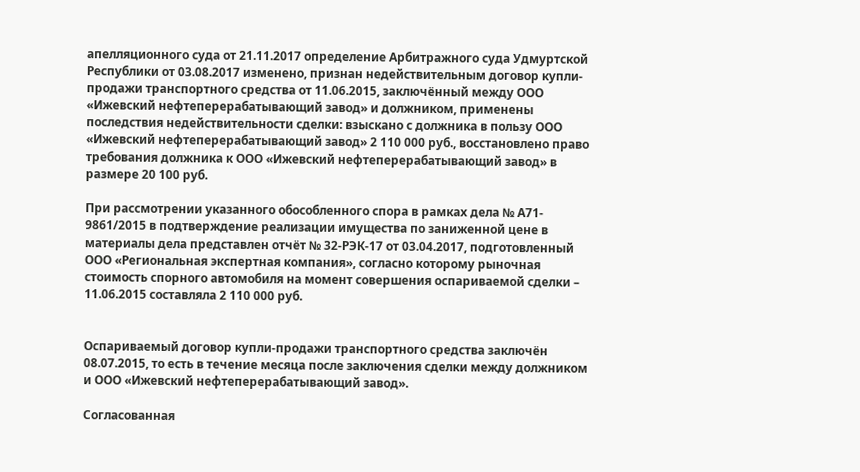апелляционного суда от 21.11.2017 определение Арбитражного суда Удмуртской Республики от 03.08.2017 изменено, признан недействительным договор купли-продажи транспортного средства от 11.06.2015, заключённый между ООО «Ижевский нефтеперерабатывающий завод» и должником, применены последствия недействительности сделки: взыскано с должника в пользу ООО «Ижевский нефтеперерабатывающий завод» 2 110 000 руб., восстановлено право требования должника к ООО «Ижевский нефтеперерабатывающий завод» в размере 20 100 руб.

При рассмотрении указанного обособленного спора в рамках дела № А71- 9861/2015 в подтверждение реализации имущества по заниженной цене в материалы дела представлен отчёт № 32-РЭК-17 от 03.04.2017, подготовленный ООО «Региональная экспертная компания», согласно которому рыночная стоимость спорного автомобиля на момент совершения оспариваемой сделки – 11.06.2015 составляла 2 110 000 руб.


Оспариваемый договор купли-продажи транспортного средства заключён 08.07.2015, то есть в течение месяца после заключения сделки между должником и ООО «Ижевский нефтеперерабатывающий завод».

Согласованная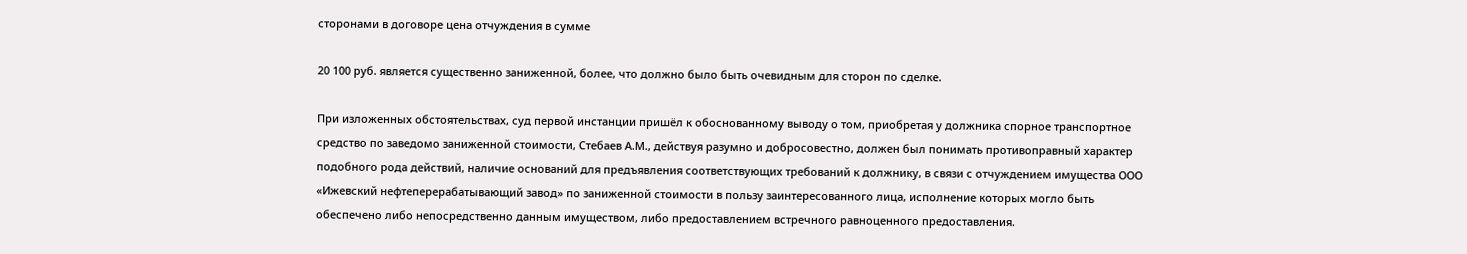сторонами в договоре цена отчуждения в сумме

20 100 руб. является существенно заниженной, более, что должно было быть очевидным для сторон по сделке.

При изложенных обстоятельствах, суд первой инстанции пришёл к обоснованному выводу о том, приобретая у должника спорное транспортное средство по заведомо заниженной стоимости, Стебаев А.М., действуя разумно и добросовестно, должен был понимать противоправный характер подобного рода действий, наличие оснований для предъявления соответствующих требований к должнику, в связи с отчуждением имущества ООО «Ижевский нефтеперерабатывающий завод» по заниженной стоимости в пользу заинтересованного лица, исполнение которых могло быть обеспечено либо непосредственно данным имуществом, либо предоставлением встречного равноценного предоставления.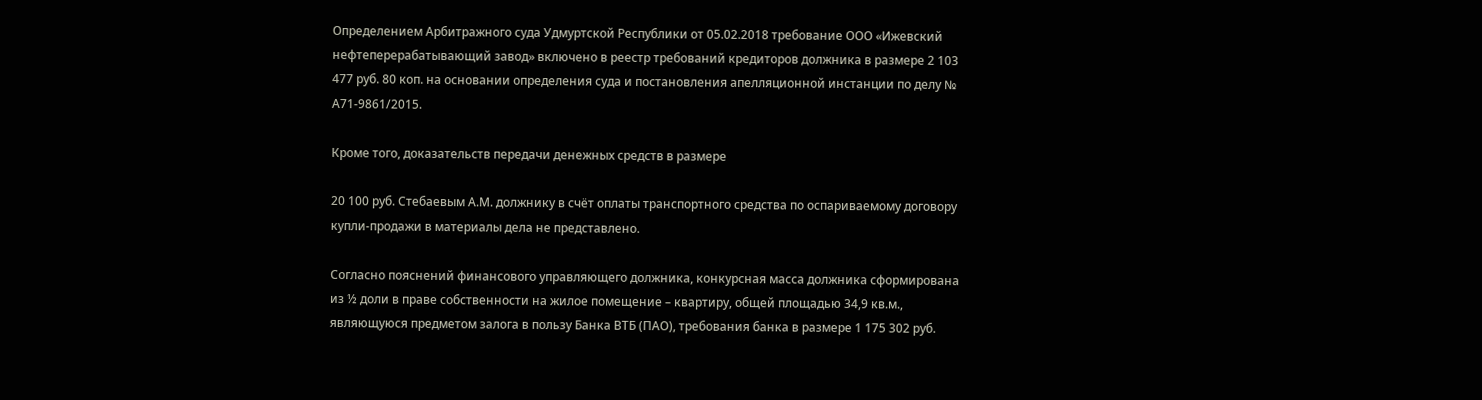Определением Арбитражного суда Удмуртской Республики от 05.02.2018 требование ООО «Ижевский нефтеперерабатывающий завод» включено в реестр требований кредиторов должника в размере 2 103 477 руб. 80 коп. на основании определения суда и постановления апелляционной инстанции по делу № А71-9861/2015.

Кроме того, доказательств передачи денежных средств в размере

20 100 руб. Стебаевым А.М. должнику в счёт оплаты транспортного средства по оспариваемому договору купли-продажи в материалы дела не представлено.

Согласно пояснений финансового управляющего должника, конкурсная масса должника сформирована из ½ доли в праве собственности на жилое помещение – квартиру, общей площадью 34,9 кв.м., являющуюся предметом залога в пользу Банка ВТБ (ПАО), требования банка в размере 1 175 302 руб.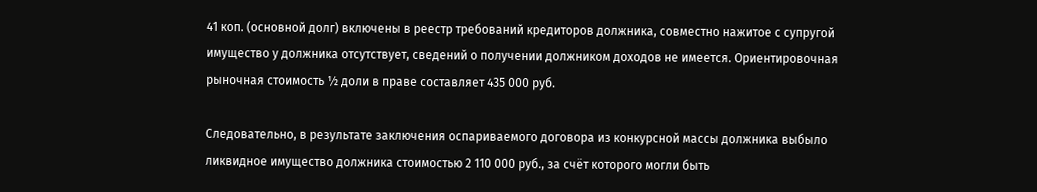41 коп. (основной долг) включены в реестр требований кредиторов должника, совместно нажитое с супругой имущество у должника отсутствует, сведений о получении должником доходов не имеется. Ориентировочная рыночная стоимость ½ доли в праве составляет 435 000 руб.

Следовательно, в результате заключения оспариваемого договора из конкурсной массы должника выбыло ликвидное имущество должника стоимостью 2 110 000 руб., за счёт которого могли быть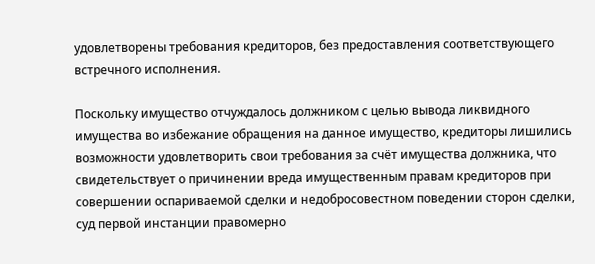удовлетворены требования кредиторов, без предоставления соответствующего встречного исполнения.

Поскольку имущество отчуждалось должником с целью вывода ликвидного имущества во избежание обращения на данное имущество, кредиторы лишились возможности удовлетворить свои требования за счёт имущества должника, что свидетельствует о причинении вреда имущественным правам кредиторов при совершении оспариваемой сделки и недобросовестном поведении сторон сделки, суд первой инстанции правомерно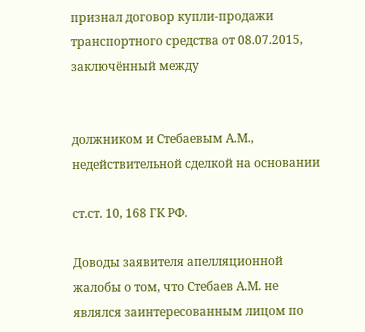признал договор купли-продажи транспортного средства от 08.07.2015, заключённый между


должником и Стебаевым А.М., недействительной сделкой на основании

ст.ст. 10, 168 ГК РФ.

Доводы заявителя апелляционной жалобы о том, что Стебаев А.М. не являлся заинтересованным лицом по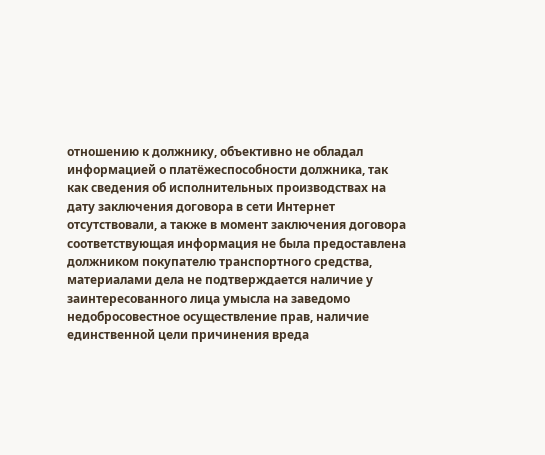отношению к должнику, объективно не обладал информацией о платёжеспособности должника, так как сведения об исполнительных производствах на дату заключения договора в сети Интернет отсутствовали, а также в момент заключения договора соответствующая информация не была предоставлена должником покупателю транспортного средства, материалами дела не подтверждается наличие у заинтересованного лица умысла на заведомо недобросовестное осуществление прав, наличие единственной цели причинения вреда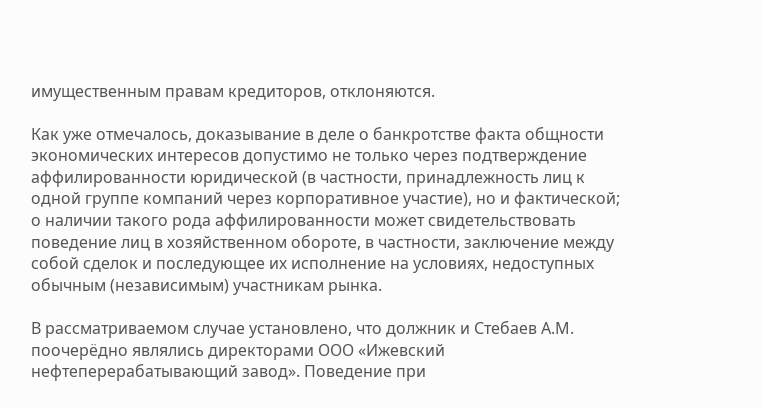имущественным правам кредиторов, отклоняются.

Как уже отмечалось, доказывание в деле о банкротстве факта общности экономических интересов допустимо не только через подтверждение аффилированности юридической (в частности, принадлежность лиц к одной группе компаний через корпоративное участие), но и фактической; о наличии такого рода аффилированности может свидетельствовать поведение лиц в хозяйственном обороте, в частности, заключение между собой сделок и последующее их исполнение на условиях, недоступных обычным (независимым) участникам рынка.

В рассматриваемом случае установлено, что должник и Стебаев А.М. поочерёдно являлись директорами ООО «Ижевский нефтеперерабатывающий завод». Поведение при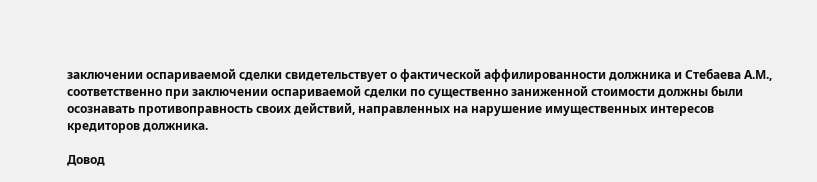заключении оспариваемой сделки свидетельствует о фактической аффилированности должника и Стебаева А.М., соответственно при заключении оспариваемой сделки по существенно заниженной стоимости должны были осознавать противоправность своих действий, направленных на нарушение имущественных интересов кредиторов должника.

Довод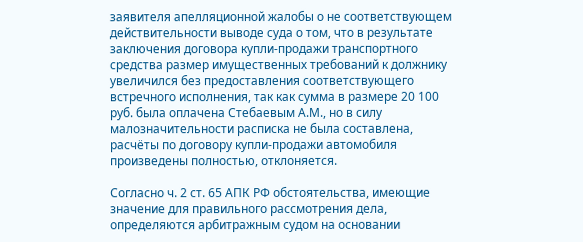заявителя апелляционной жалобы о не соответствующем действительности выводе суда о том, что в результате заключения договора купли-продажи транспортного средства размер имущественных требований к должнику увеличился без предоставления соответствующего встречного исполнения, так как сумма в размере 20 100 руб. была оплачена Стебаевым А.М., но в силу малозначительности расписка не была составлена, расчёты по договору купли-продажи автомобиля произведены полностью, отклоняется.

Согласно ч. 2 ст. 65 АПК РФ обстоятельства, имеющие значение для правильного рассмотрения дела, определяются арбитражным судом на основании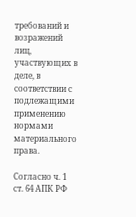требований и возражений лиц, участвующих в деле, в соответствии с подлежащими применению нормами материального права.

Согласно ч. 1 ст. 64 АПК РФ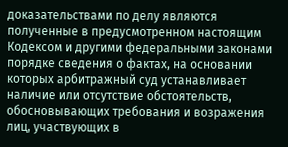доказательствами по делу являются полученные в предусмотренном настоящим Кодексом и другими федеральными законами порядке сведения о фактах, на основании которых арбитражный суд устанавливает наличие или отсутствие обстоятельств, обосновывающих требования и возражения лиц, участвующих в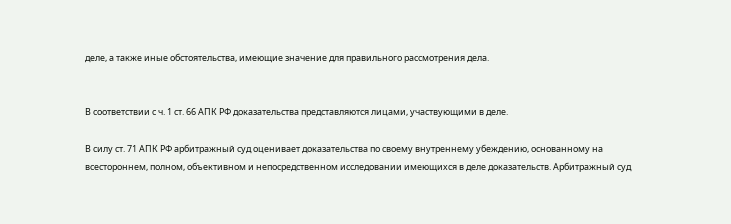деле, а также иные обстоятельства, имеющие значение для правильного рассмотрения дела.


В соответствии с ч. 1 ст. 66 АПК РФ доказательства представляются лицами, участвующими в деле.

В силу ст. 71 АПК РФ арбитражный суд оценивает доказательства по своему внутреннему убеждению, основанному на всестороннем, полном, объективном и непосредственном исследовании имеющихся в деле доказательств. Арбитражный суд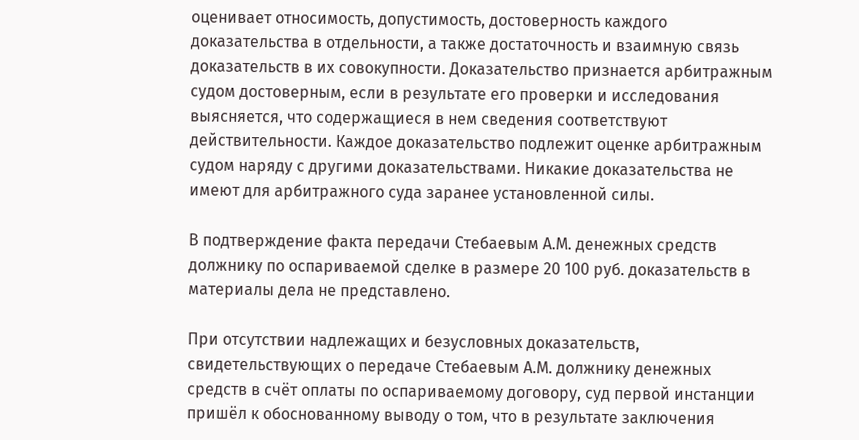оценивает относимость, допустимость, достоверность каждого доказательства в отдельности, а также достаточность и взаимную связь доказательств в их совокупности. Доказательство признается арбитражным судом достоверным, если в результате его проверки и исследования выясняется, что содержащиеся в нем сведения соответствуют действительности. Каждое доказательство подлежит оценке арбитражным судом наряду с другими доказательствами. Никакие доказательства не имеют для арбитражного суда заранее установленной силы.

В подтверждение факта передачи Стебаевым А.М. денежных средств должнику по оспариваемой сделке в размере 20 100 руб. доказательств в материалы дела не представлено.

При отсутствии надлежащих и безусловных доказательств, свидетельствующих о передаче Стебаевым А.М. должнику денежных средств в счёт оплаты по оспариваемому договору, суд первой инстанции пришёл к обоснованному выводу о том, что в результате заключения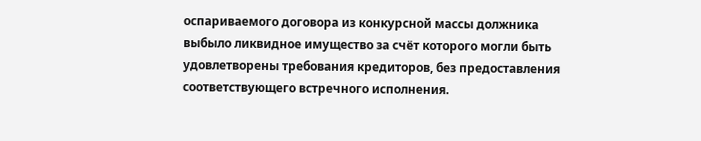оспариваемого договора из конкурсной массы должника выбыло ликвидное имущество за счёт которого могли быть удовлетворены требования кредиторов, без предоставления соответствующего встречного исполнения.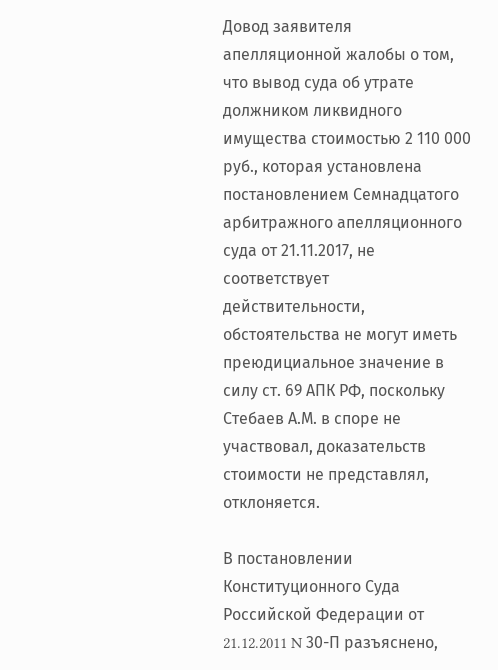Довод заявителя апелляционной жалобы о том, что вывод суда об утрате должником ликвидного имущества стоимостью 2 110 000 руб., которая установлена постановлением Семнадцатого арбитражного апелляционного суда от 21.11.2017, не соответствует действительности, обстоятельства не могут иметь преюдициальное значение в силу ст. 69 АПК РФ, поскольку Стебаев А.М. в споре не участвовал, доказательств стоимости не представлял, отклоняется.

В постановлении Конституционного Суда Российской Федерации от 21.12.2011 N 30-П разъяснено,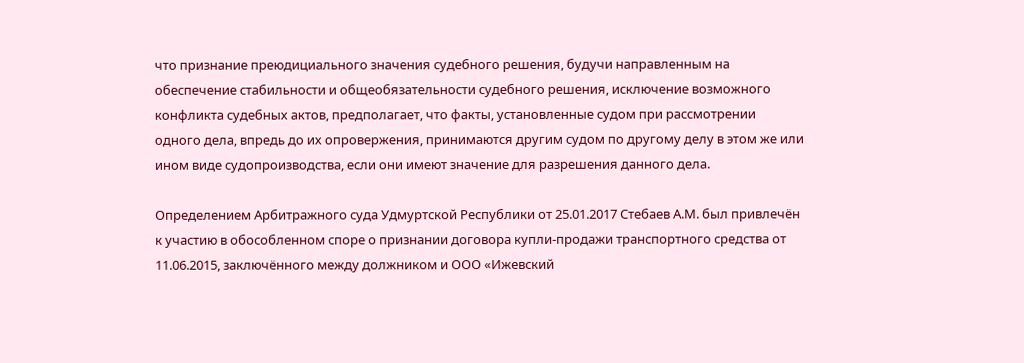что признание преюдициального значения судебного решения, будучи направленным на обеспечение стабильности и общеобязательности судебного решения, исключение возможного конфликта судебных актов, предполагает, что факты, установленные судом при рассмотрении одного дела, впредь до их опровержения, принимаются другим судом по другому делу в этом же или ином виде судопроизводства, если они имеют значение для разрешения данного дела.

Определением Арбитражного суда Удмуртской Республики от 25.01.2017 Стебаев А.М. был привлечён к участию в обособленном споре о признании договора купли-продажи транспортного средства от 11.06.2015, заключённого между должником и ООО «Ижевский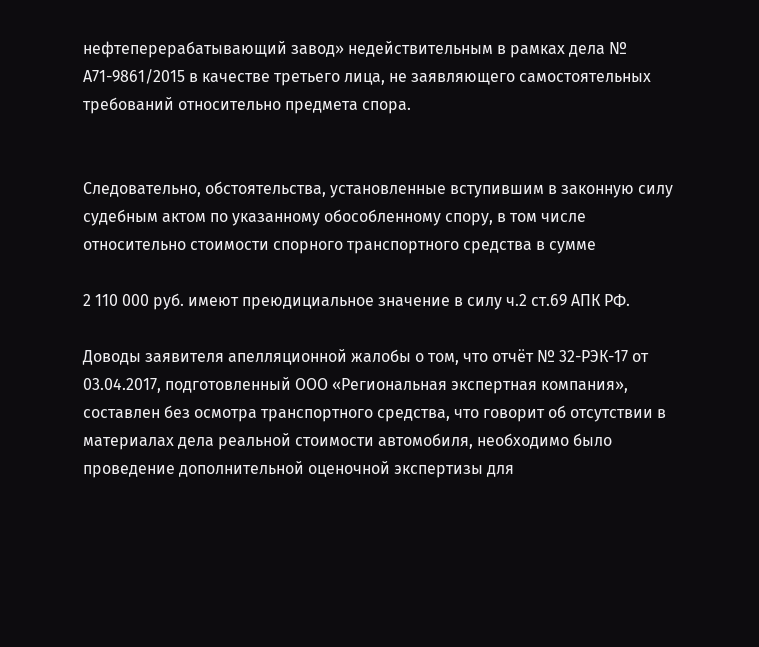нефтеперерабатывающий завод» недействительным в рамках дела № А71-9861/2015 в качестве третьего лица, не заявляющего самостоятельных требований относительно предмета спора.


Следовательно, обстоятельства, установленные вступившим в законную силу судебным актом по указанному обособленному спору, в том числе относительно стоимости спорного транспортного средства в сумме

2 110 000 руб. имеют преюдициальное значение в силу ч.2 ст.69 АПК РФ.

Доводы заявителя апелляционной жалобы о том, что отчёт № 32-РЭК-17 от 03.04.2017, подготовленный ООО «Региональная экспертная компания», составлен без осмотра транспортного средства, что говорит об отсутствии в материалах дела реальной стоимости автомобиля, необходимо было проведение дополнительной оценочной экспертизы для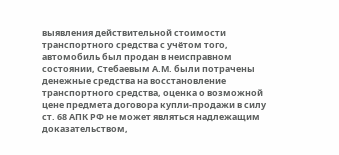выявления действительной стоимости транспортного средства с учётом того, автомобиль был продан в неисправном состоянии, Стебаевым А.М. были потрачены денежные средства на восстановление транспортного средства, оценка о возможной цене предмета договора купли-продажи в силу ст. 68 АПК РФ не может являться надлежащим доказательством,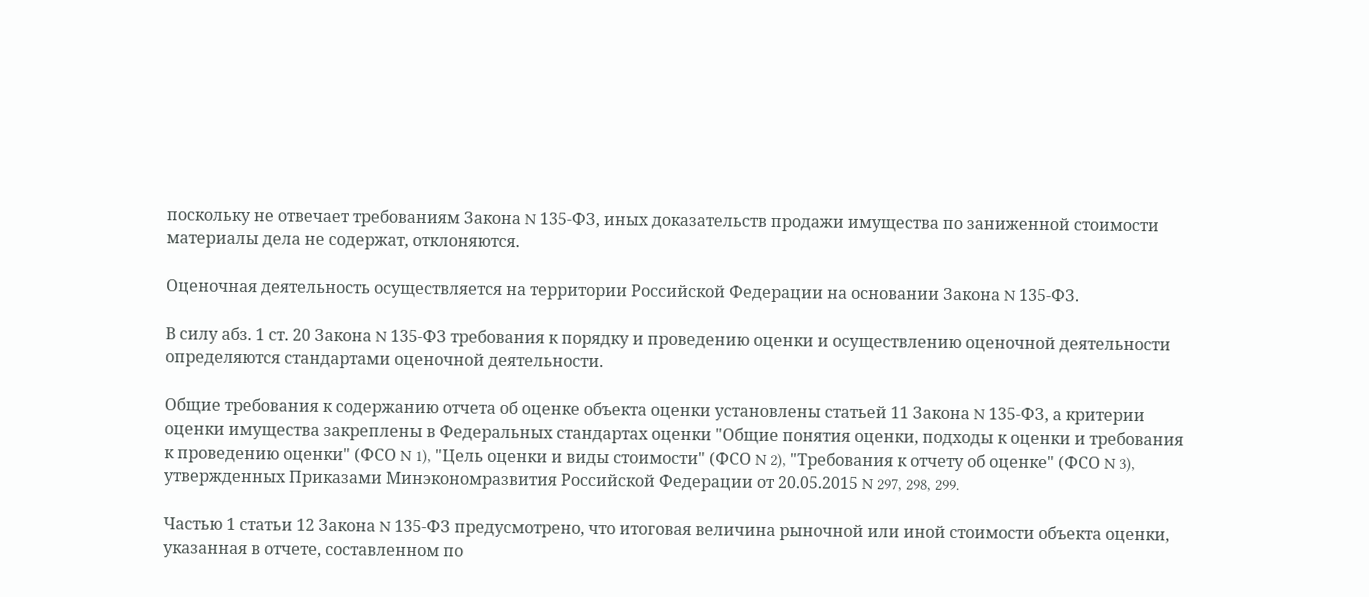поскольку не отвечает требованиям Закона N 135-ФЗ, иных доказательств продажи имущества по заниженной стоимости материалы дела не содержат, отклоняются.

Оценочная деятельность осуществляется на территории Российской Федерации на основании Закона N 135-ФЗ.

В силу абз. 1 ст. 20 Закона N 135-ФЗ требования к порядку и проведению оценки и осуществлению оценочной деятельности определяются стандартами оценочной деятельности.

Общие требования к содержанию отчета об оценке объекта оценки установлены статьей 11 Закона N 135-ФЗ, а критерии оценки имущества закреплены в Федеральных стандартах оценки "Общие понятия оценки, подходы к оценки и требования к проведению оценки" (ФСО N 1), "Цель оценки и виды стоимости" (ФСО N 2), "Требования к отчету об оценке" (ФСО N 3), утвержденных Приказами Минэкономразвития Российской Федерации от 20.05.2015 N 297, 298, 299.

Частью 1 статьи 12 Закона N 135-ФЗ предусмотрено, что итоговая величина рыночной или иной стоимости объекта оценки, указанная в отчете, составленном по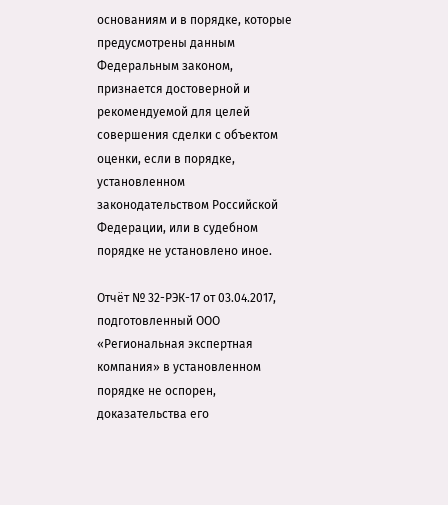основаниям и в порядке, которые предусмотрены данным Федеральным законом, признается достоверной и рекомендуемой для целей совершения сделки с объектом оценки, если в порядке, установленном законодательством Российской Федерации, или в судебном порядке не установлено иное.

Отчёт № 32-РЭК-17 от 03.04.2017, подготовленный ООО «Региональная экспертная компания» в установленном порядке не оспорен, доказательства его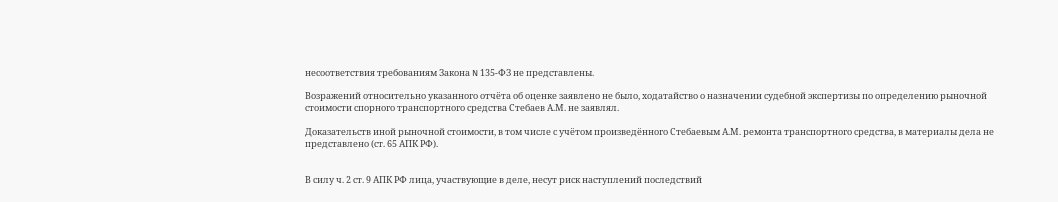несоответствия требованиям Закона N 135-ФЗ не представлены.

Возражений относительно указанного отчёта об оценке заявлено не было, ходатайство о назначении судебной экспертизы по определению рыночной стоимости спорного транспортного средства Стебаев А.М. не заявлял.

Доказательств иной рыночной стоимости, в том числе с учётом произведённого Стебаевым А.М. ремонта транспортного средства, в материалы дела не представлено (ст. 65 АПК РФ).


В силу ч. 2 ст. 9 АПК РФ лица, участвующие в деле, несут риск наступлений последствий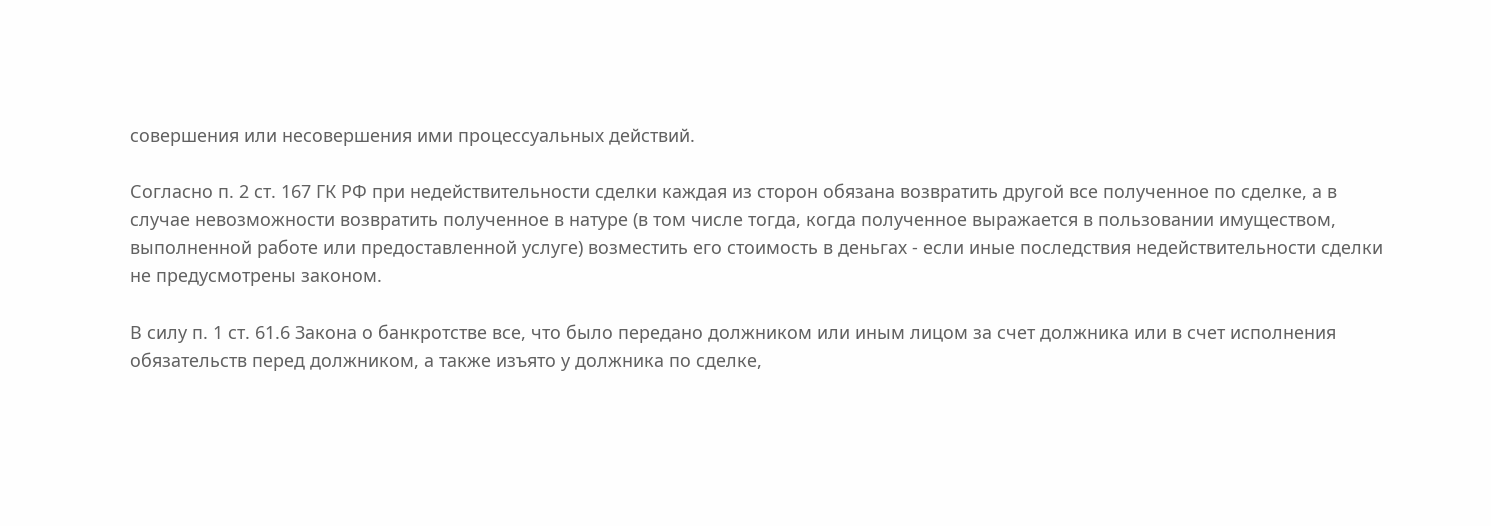совершения или несовершения ими процессуальных действий.

Согласно п. 2 ст. 167 ГК РФ при недействительности сделки каждая из сторон обязана возвратить другой все полученное по сделке, а в случае невозможности возвратить полученное в натуре (в том числе тогда, когда полученное выражается в пользовании имуществом, выполненной работе или предоставленной услуге) возместить его стоимость в деньгах - если иные последствия недействительности сделки не предусмотрены законом.

В силу п. 1 ст. 61.6 Закона о банкротстве все, что было передано должником или иным лицом за счет должника или в счет исполнения обязательств перед должником, а также изъято у должника по сделке,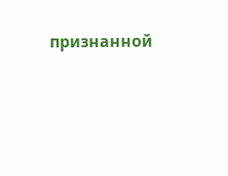признанной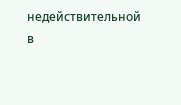недействительной в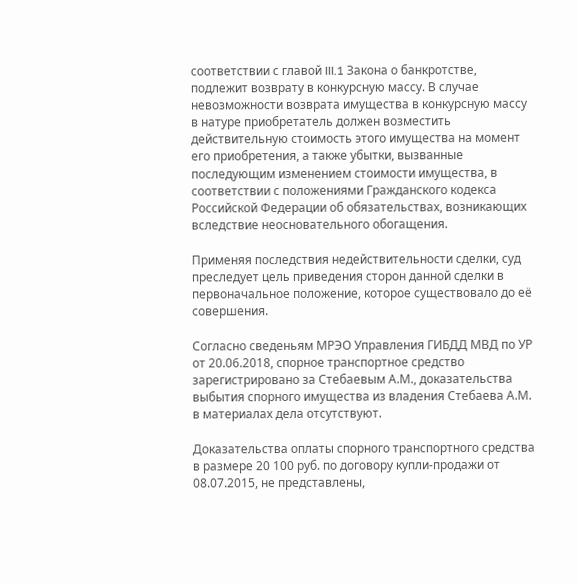соответствии с главой III.1 Закона о банкротстве, подлежит возврату в конкурсную массу. В случае невозможности возврата имущества в конкурсную массу в натуре приобретатель должен возместить действительную стоимость этого имущества на момент его приобретения, а также убытки, вызванные последующим изменением стоимости имущества, в соответствии с положениями Гражданского кодекса Российской Федерации об обязательствах, возникающих вследствие неосновательного обогащения.

Применяя последствия недействительности сделки, суд преследует цель приведения сторон данной сделки в первоначальное положение, которое существовало до её совершения.

Согласно сведеньям МРЭО Управления ГИБДД МВД по УР от 20.06.2018, спорное транспортное средство зарегистрировано за Стебаевым А.М., доказательства выбытия спорного имущества из владения Стебаева А.М. в материалах дела отсутствуют.

Доказательства оплаты спорного транспортного средства в размере 20 100 руб. по договору купли-продажи от 08.07.2015, не представлены,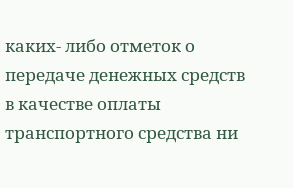каких- либо отметок о передаче денежных средств в качестве оплаты транспортного средства ни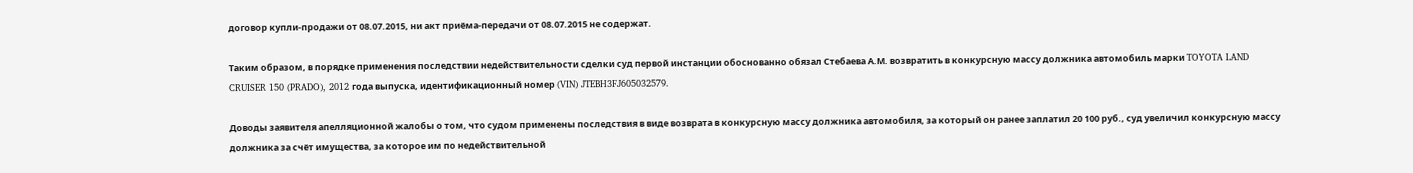договор купли-продажи от 08.07.2015, ни акт приёма-передачи от 08.07.2015 не содержат.

Таким образом, в порядке применения последствии недействительности сделки суд первой инстанции обоснованно обязал Стебаева А.М. возвратить в конкурсную массу должника автомобиль марки TOYOTA LAND CRUISER 150 (PRADO), 2012 года выпуска, идентификационный номер (VIN) JTEBH3FJ605032579.

Доводы заявителя апелляционной жалобы о том, что судом применены последствия в виде возврата в конкурсную массу должника автомобиля, за который он ранее заплатил 20 100 руб., суд увеличил конкурсную массу должника за счёт имущества, за которое им по недействительной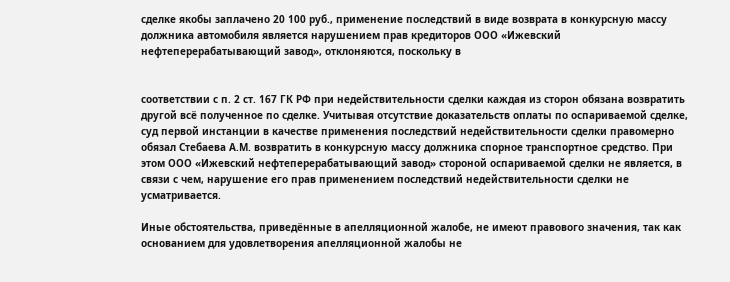сделке якобы заплачено 20 100 руб., применение последствий в виде возврата в конкурсную массу должника автомобиля является нарушением прав кредиторов ООО «Ижевский нефтеперерабатывающий завод», отклоняются, поскольку в


соответствии с п. 2 ст. 167 ГК РФ при недействительности сделки каждая из сторон обязана возвратить другой всё полученное по сделке. Учитывая отсутствие доказательств оплаты по оспариваемой сделке, суд первой инстанции в качестве применения последствий недействительности сделки правомерно обязал Стебаева А.М. возвратить в конкурсную массу должника спорное транспортное средство. При этом ООО «Ижевский нефтеперерабатывающий завод» стороной оспариваемой сделки не является, в связи с чем, нарушение его прав применением последствий недействительности сделки не усматривается.

Иные обстоятельства, приведённые в апелляционной жалобе, не имеют правового значения, так как основанием для удовлетворения апелляционной жалобы не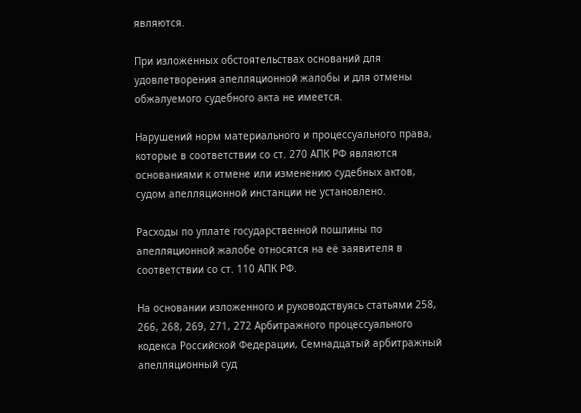являются.

При изложенных обстоятельствах оснований для удовлетворения апелляционной жалобы и для отмены обжалуемого судебного акта не имеется.

Нарушений норм материального и процессуального права, которые в соответствии со ст. 270 АПК РФ являются основаниями к отмене или изменению судебных актов, судом апелляционной инстанции не установлено.

Расходы по уплате государственной пошлины по апелляционной жалобе относятся на её заявителя в соответствии со ст. 110 АПК РФ.

На основании изложенного и руководствуясь статьями 258, 266, 268, 269, 271, 272 Арбитражного процессуального кодекса Российской Федерации, Семнадцатый арбитражный апелляционный суд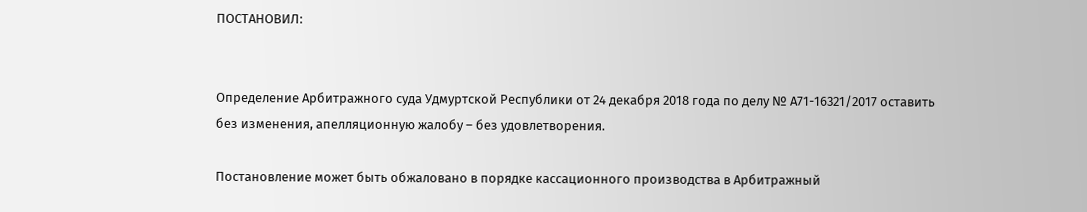ПОСТАНОВИЛ:


Определение Арбитражного суда Удмуртской Республики от 24 декабря 2018 года по делу № А71-16321/2017 оставить без изменения, апелляционную жалобу – без удовлетворения.

Постановление может быть обжаловано в порядке кассационного производства в Арбитражный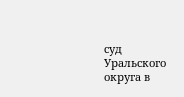суд Уральского округа в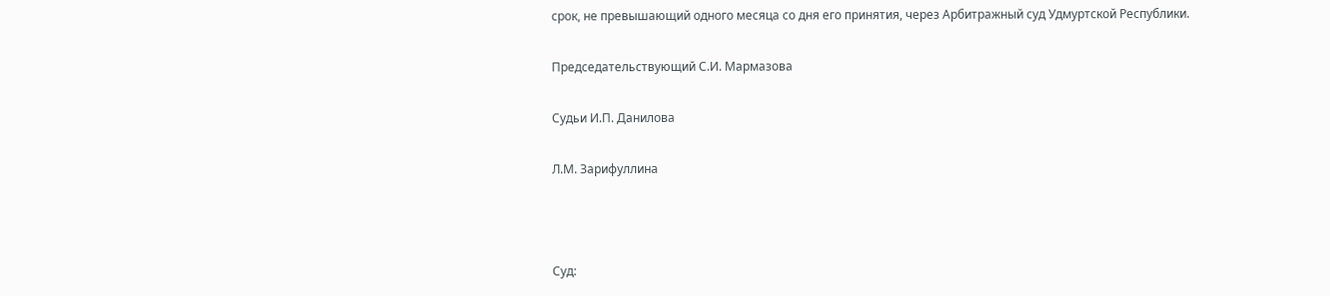срок, не превышающий одного месяца со дня его принятия, через Арбитражный суд Удмуртской Республики.

Председательствующий С.И. Мармазова

Судьи И.П. Данилова

Л.М. Зарифуллина



Суд: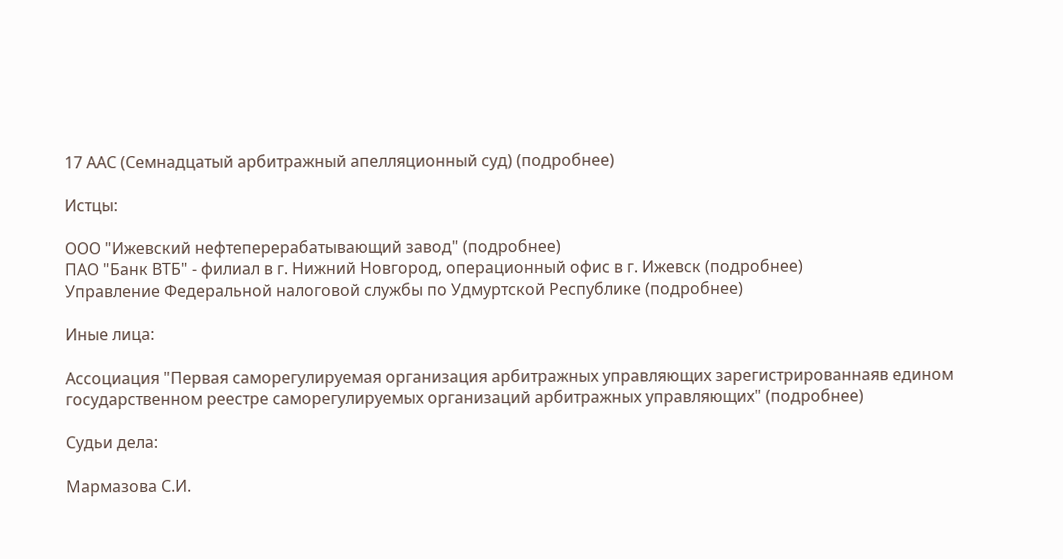17 ААС (Семнадцатый арбитражный апелляционный суд) (подробнее)

Истцы:

ООО "Ижевский нефтеперерабатывающий завод" (подробнее)
ПАО "Банк ВТБ" - филиал в г. Нижний Новгород, операционный офис в г. Ижевск (подробнее)
Управление Федеральной налоговой службы по Удмуртской Республике (подробнее)

Иные лица:

Ассоциация "Первая саморегулируемая организация арбитражных управляющих зарегистрированнаяв едином государственном реестре саморегулируемых организаций арбитражных управляющих" (подробнее)

Судьи дела:

Мармазова С.И.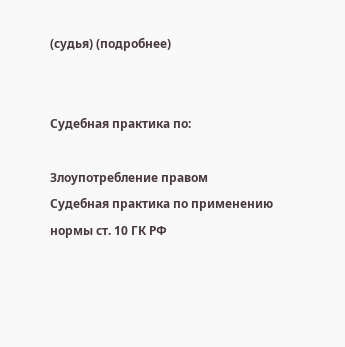(судья) (подробнее)


Судебная практика по:

Злоупотребление правом
Судебная практика по применению нормы ст. 10 ГК РФ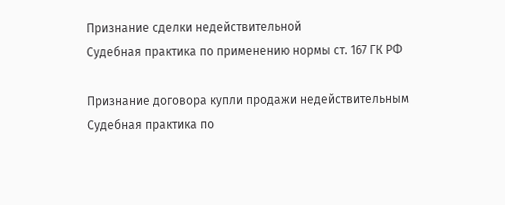Признание сделки недействительной
Судебная практика по применению нормы ст. 167 ГК РФ

Признание договора купли продажи недействительным
Судебная практика по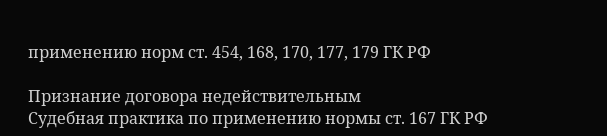применению норм ст. 454, 168, 170, 177, 179 ГК РФ

Признание договора недействительным
Судебная практика по применению нормы ст. 167 ГК РФ